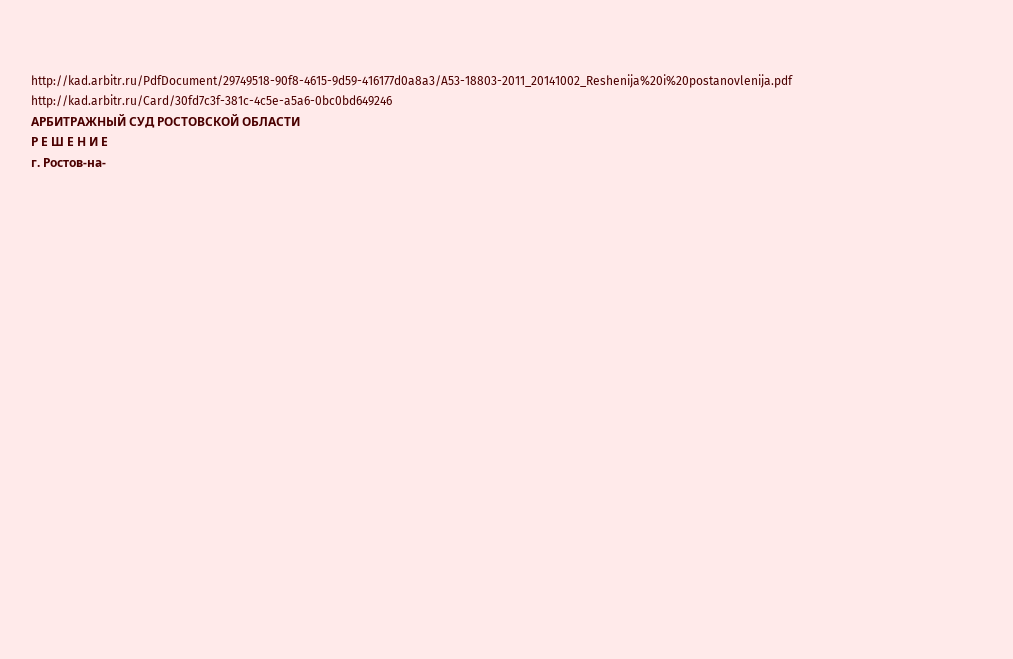http://kad.arbitr.ru/PdfDocument/29749518-90f8-4615-9d59-416177d0a8a3/A53-18803-2011_20141002_Reshenija%20i%20postanovlenija.pdf
http://kad.arbitr.ru/Card/30fd7c3f-381c-4c5e-a5a6-0bc0bd649246
АРБИТРАЖНЫЙ СУД РОСТОВСКОЙ ОБЛАСТИ
Р Е Ш Е Н И Е
г. Ростов-на-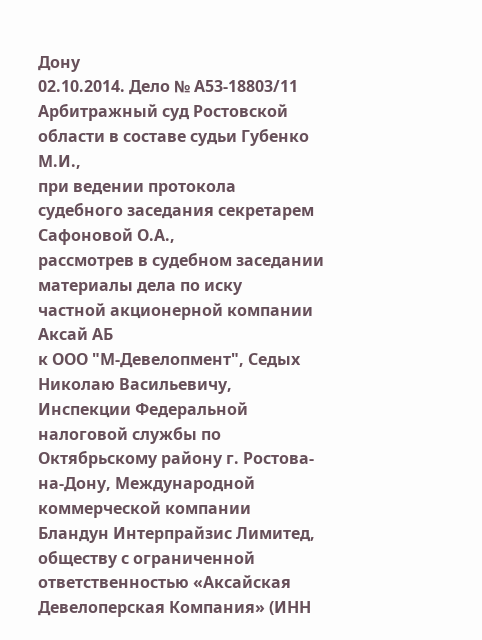Дону
02.10.2014. Дело № А53-18803/11
Арбитражный суд Ростовской области в составе судьи Губенко М.И.,
при ведении протокола судебного заседания секретарем Сафоновой О.А.,
рассмотрев в судебном заседании материалы дела по иску
частной акционерной компании Аксай АБ
к ООО "М-Девелопмент", Седых Николаю Васильевичу, Инспекции Федеральной налоговой службы по Октябрьскому району г. Ростова-на-Дону, Международной коммерческой компании Бландун Интерпрайзис Лимитед, обществу с ограниченной ответственностью «Аксайская Девелоперская Компания» (ИНН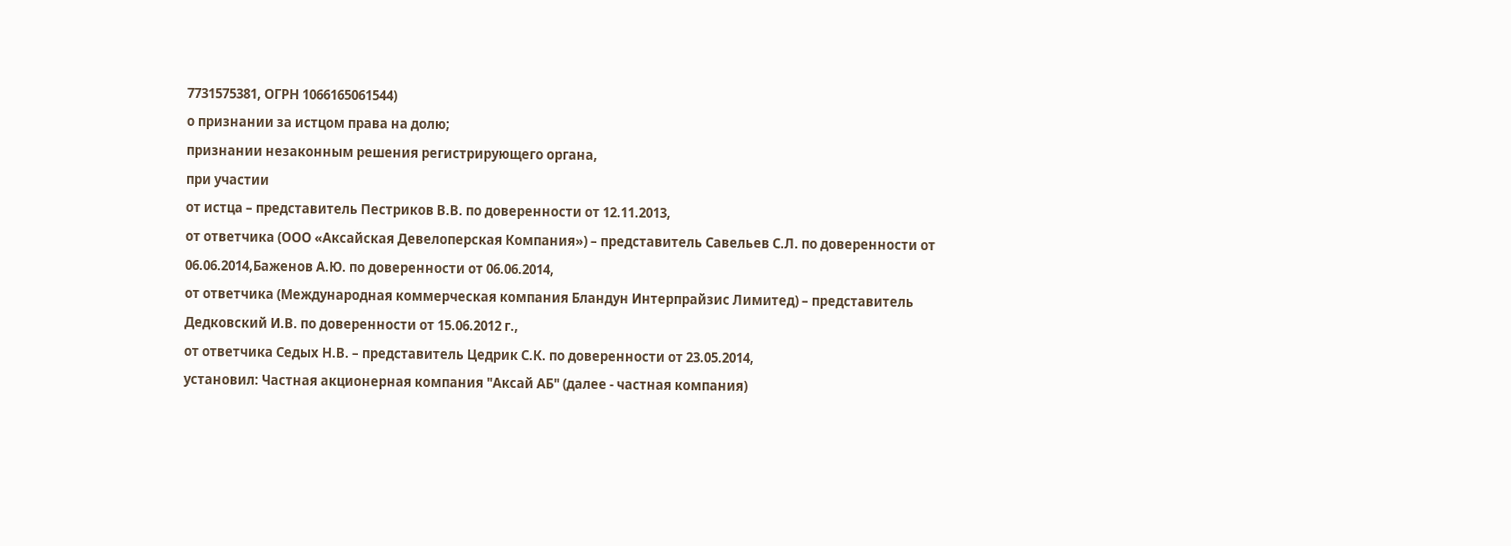7731575381, ОГРН 1066165061544)
о признании за истцом права на долю;
признании незаконным решения регистрирующего органа,
при участии
от истца – представитель Пестриков В.В. по доверенности от 12.11.2013,
от ответчика (ООО «Аксайская Девелоперская Компания») – представитель Савельев С.Л. по доверенности от 06.06.2014,Баженов А.Ю. по доверенности от 06.06.2014,
от ответчика (Международная коммерческая компания Бландун Интерпрайзис Лимитед) – представитель Дедковский И.В. по доверенности от 15.06.2012 г.,
от ответчика Седых Н.В. – представитель Цедрик С.К. по доверенности от 23.05.2014,
установил: Частная акционерная компания "Аксай АБ" (далее - частная компания)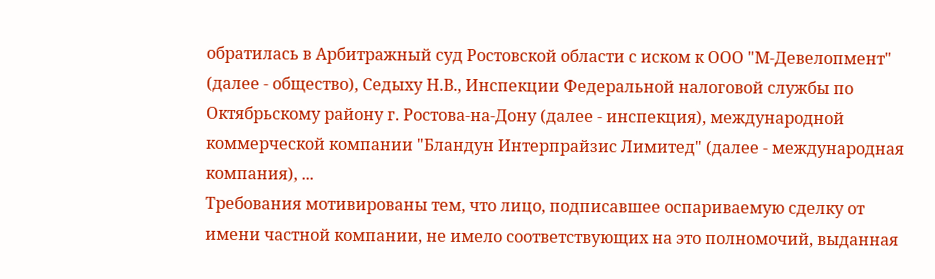обратилась в Арбитражный суд Ростовской области с иском к ООО "М-Девелопмент" (далее - общество), Седыху Н.В., Инспекции Федеральной налоговой службы по Октябрьскому району г. Ростова-на-Дону (далее - инспекция), международной коммерческой компании "Бландун Интерпрайзис Лимитед" (далее - международная компания), ...
Требования мотивированы тем, что лицо, подписавшее оспариваемую сделку от имени частной компании, не имело соответствующих на это полномочий, выданная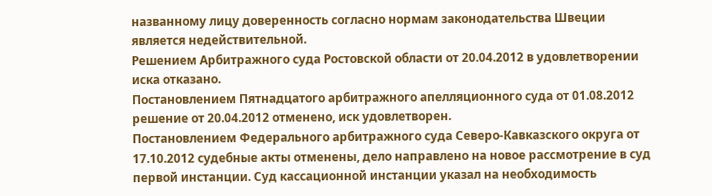названному лицу доверенность согласно нормам законодательства Швеции является недействительной.
Решением Арбитражного суда Ростовской области от 20.04.2012 в удовлетворении иска отказано.
Постановлением Пятнадцатого арбитражного апелляционного суда от 01.08.2012 решение от 20.04.2012 отменено, иск удовлетворен.
Постановлением Федерального арбитражного суда Северо-Кавказского округа от 17.10.2012 судебные акты отменены, дело направлено на новое рассмотрение в суд первой инстанции. Суд кассационной инстанции указал на необходимость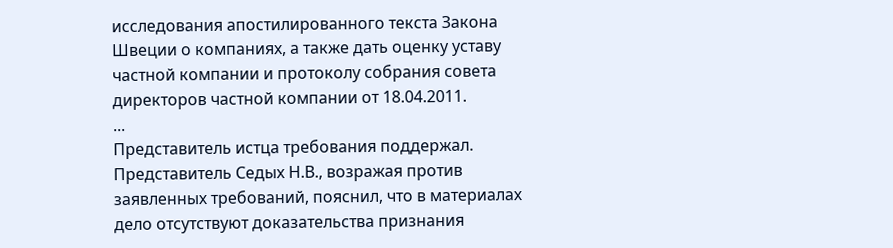исследования апостилированного текста Закона Швеции о компаниях, а также дать оценку уставу частной компании и протоколу собрания совета директоров частной компании от 18.04.2011.
...
Представитель истца требования поддержал.
Представитель Седых Н.В., возражая против заявленных требований, пояснил, что в материалах дело отсутствуют доказательства признания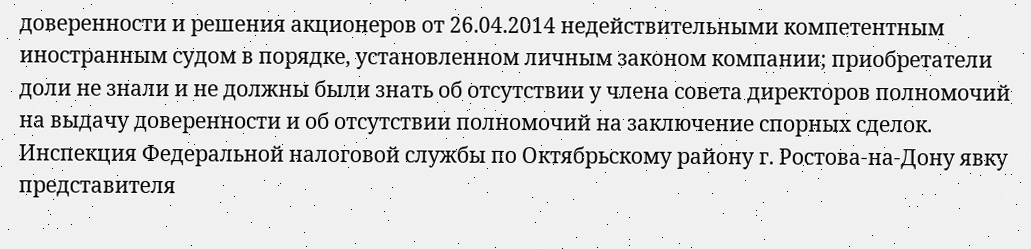доверенности и решения акционеров от 26.04.2014 недействительными компетентным иностранным судом в порядке, установленном личным законом компании; приобретатели доли не знали и не должны были знать об отсутствии у члена совета директоров полномочий на выдачу доверенности и об отсутствии полномочий на заключение спорных сделок.
Инспекция Федеральной налоговой службы по Октябрьскому району г. Ростова-на-Дону явку представителя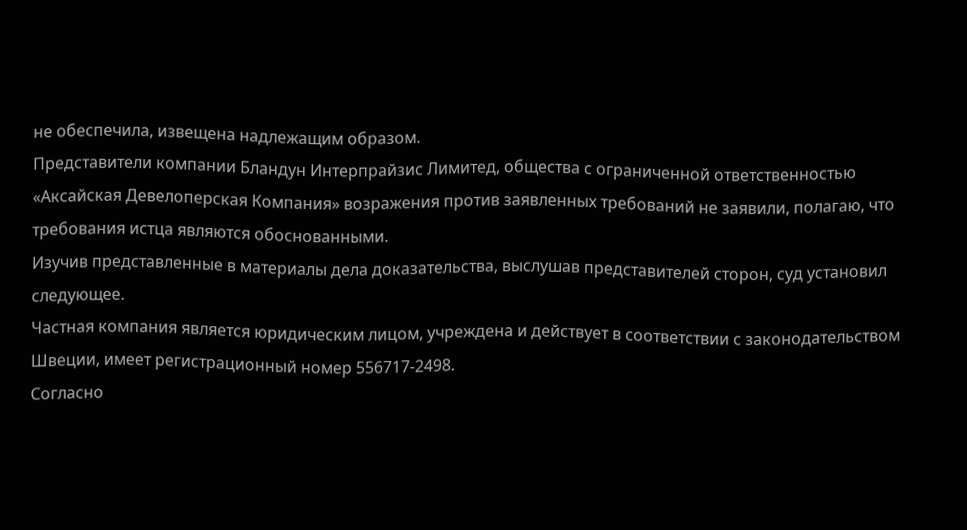не обеспечила, извещена надлежащим образом.
Представители компании Бландун Интерпрайзис Лимитед, общества с ограниченной ответственностью «Аксайская Девелоперская Компания» возражения против заявленных требований не заявили, полагаю, что требования истца являются обоснованными.
Изучив представленные в материалы дела доказательства, выслушав представителей сторон, суд установил следующее.
Частная компания является юридическим лицом, учреждена и действует в соответствии с законодательством Швеции, имеет регистрационный номер 556717-2498.
Согласно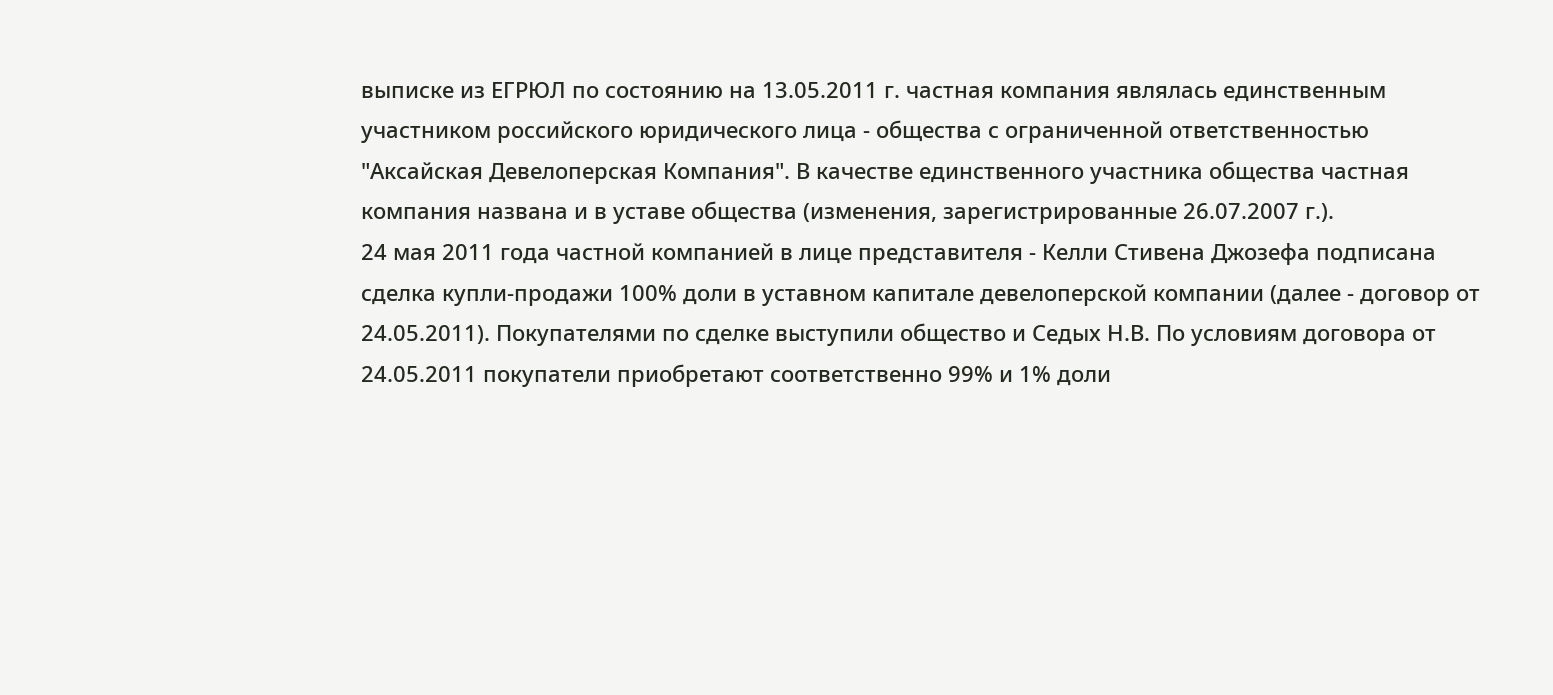выписке из ЕГРЮЛ по состоянию на 13.05.2011 г. частная компания являлась единственным участником российского юридического лица - общества с ограниченной ответственностью "Аксайская Девелоперская Компания". В качестве единственного участника общества частная компания названа и в уставе общества (изменения, зарегистрированные 26.07.2007 г.).
24 мая 2011 года частной компанией в лице представителя - Келли Стивена Джозефа подписана сделка купли-продажи 100% доли в уставном капитале девелоперской компании (далее - договор от 24.05.2011). Покупателями по сделке выступили общество и Седых Н.В. По условиям договора от 24.05.2011 покупатели приобретают соответственно 99% и 1% доли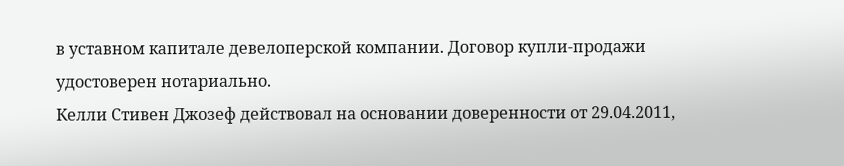в уставном капитале девелоперской компании. Договор купли-продажи удостоверен нотариально.
Келли Стивен Джозеф действовал на основании доверенности от 29.04.2011,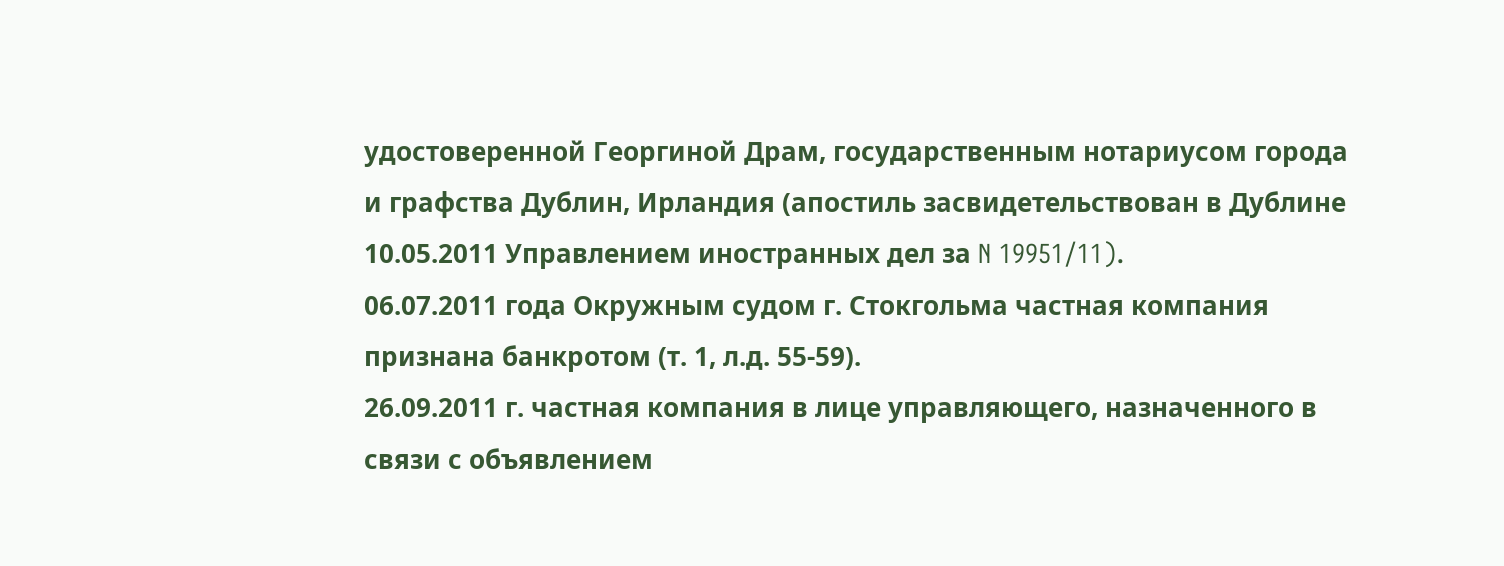удостоверенной Георгиной Драм, государственным нотариусом города и графства Дублин, Ирландия (апостиль засвидетельствован в Дублине 10.05.2011 Управлением иностранных дел за N 19951/11).
06.07.2011 года Окружным судом г. Стокгольма частная компания признана банкротом (т. 1, л.д. 55-59).
26.09.2011 г. частная компания в лице управляющего, назначенного в связи с объявлением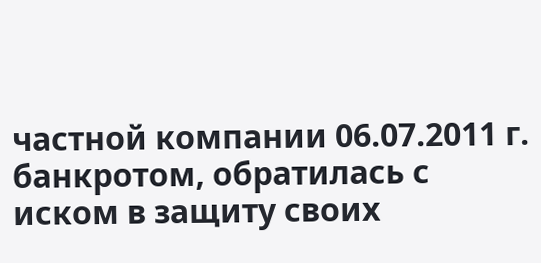частной компании 06.07.2011 г. банкротом, обратилась с иском в защиту своих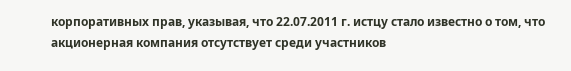корпоративных прав, указывая, что 22.07.2011 г. истцу стало известно о том, что акционерная компания отсутствует среди участников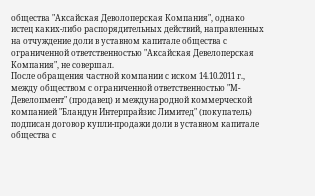общества "Аксайская Деволоперская Компания", однако истец каких-либо распорядительных действий, направленных на отчуждение доли в уставном капитале общества с ограниченной ответственностью "Аксайская Девелоперская Компания", не совершал.
После обращения частной компании с иском 14.10.2011 г., между обществом с ограниченной ответственностью "М-Девелопмент" (продавец) и международной коммерческой компанией "Бландун Интерпрайзис Лимитед" (покупатель) подписан договор купли-продажи доли в уставном капитале общества с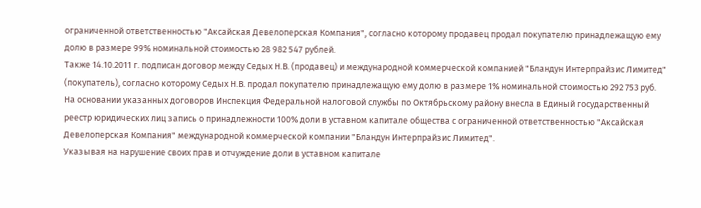ограниченной ответственностью "Аксайская Девелоперская Компания", согласно которому продавец продал покупателю принадлежащую ему долю в размере 99% номинальной стоимостью 28 982 547 рублей.
Также 14.10.2011 г. подписан договор между Седых Н.В. (продавец) и международной коммерческой компанией "Бландун Интерпрайзис Лимитед" (покупатель), согласно которому Седых Н.В. продал покупателю принадлежащую ему долю в размере 1% номинальной стоимостью 292 753 руб.
На основании указанных договоров Инспекция Федеральной налоговой службы по Октябрьскому району внесла в Единый государственный реестр юридических лиц запись о принадлежности 100% доли в уставном капитале общества с ограниченной ответственностью "Аксайская Девелоперская Компания" международной коммерческой компании "Бландун Интерпрайзис Лимитед".
Указывая на нарушение своих прав и отчуждение доли в уставном капитале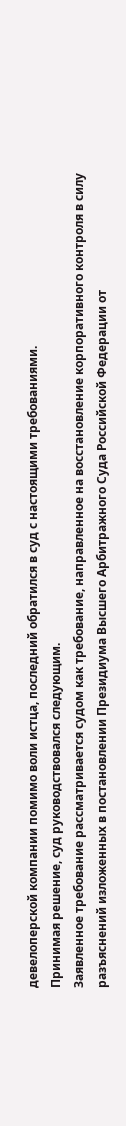девелоперской компании помимо воли истца, последний обратился в суд с настоящими требованиями.
Принимая решение, суд руководствовался следующим.
Заявленное требование рассматривается судом как требование, направленное на восстановление корпоративного контроля в силу разъяснений изложенных в постановлении Президиума Высшего Арбитражного Суда Российской Федерации от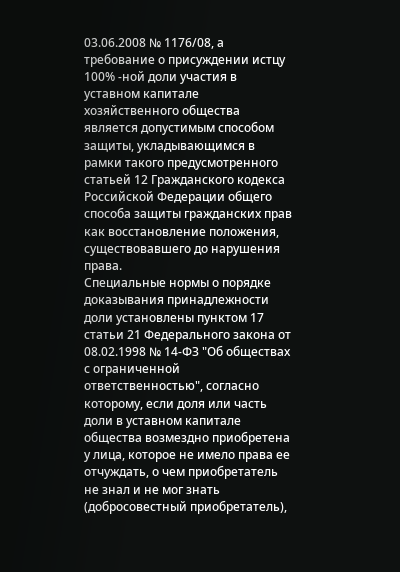03.06.2008 № 1176/08, а требование о присуждении истцу 100% -ной доли участия в уставном капитале хозяйственного общества является допустимым способом защиты, укладывающимся в рамки такого предусмотренного статьей 12 Гражданского кодекса Российской Федерации общего способа защиты гражданских прав как восстановление положения, существовавшего до нарушения права.
Специальные нормы о порядке доказывания принадлежности доли установлены пунктом 17 статьи 21 Федерального закона от 08.02.1998 № 14-ФЗ "Об обществах с ограниченной ответственностью", согласно которому, если доля или часть доли в уставном капитале общества возмездно приобретена у лица, которое не имело права ее отчуждать, о чем приобретатель не знал и не мог знать (добросовестный приобретатель),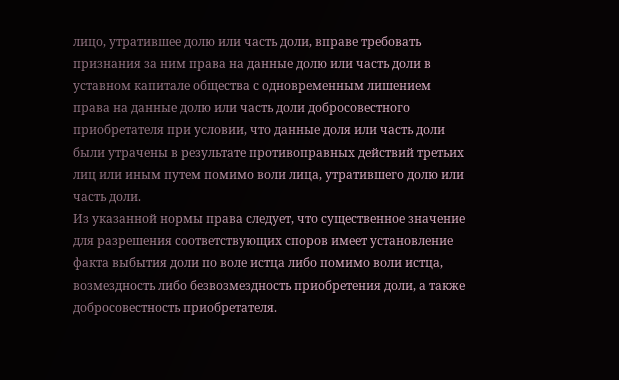лицо, утратившее долю или часть доли, вправе требовать признания за ним права на данные долю или часть доли в уставном капитале общества с одновременным лишением права на данные долю или часть доли добросовестного приобретателя при условии, что данные доля или часть доли были утрачены в результате противоправных действий третьих лиц или иным путем помимо воли лица, утратившего долю или часть доли.
Из указанной нормы права следует, что существенное значение для разрешения соответствующих споров имеет установление факта выбытия доли по воле истца либо помимо воли истца, возмездность либо безвозмездность приобретения доли, а также добросовестность приобретателя.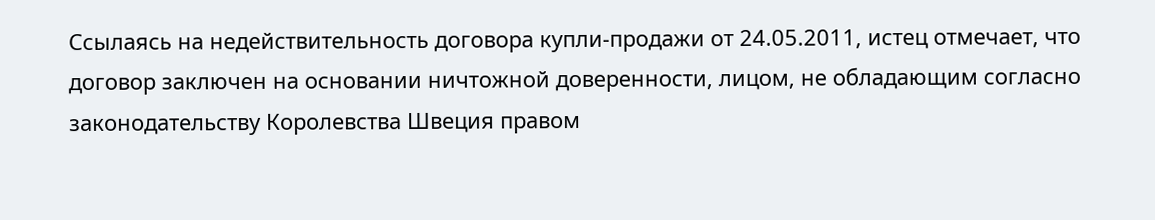Ссылаясь на недействительность договора купли-продажи от 24.05.2011, истец отмечает, что договор заключен на основании ничтожной доверенности, лицом, не обладающим согласно законодательству Королевства Швеция правом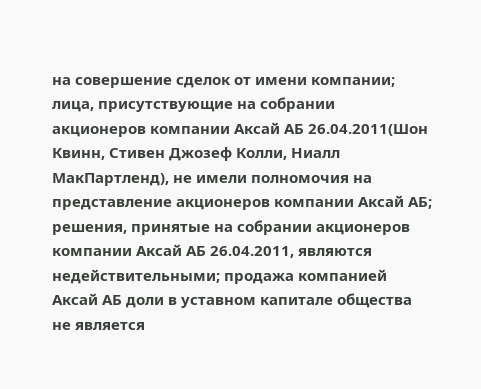на совершение сделок от имени компании; лица, присутствующие на собрании акционеров компании Аксай АБ 26.04.2011(Шон Квинн, Стивен Джозеф Колли, Ниалл МакПартленд), не имели полномочия на представление акционеров компании Аксай АБ; решения, принятые на собрании акционеров компании Аксай АБ 26.04.2011, являются недействительными; продажа компанией Аксай АБ доли в уставном капитале общества не является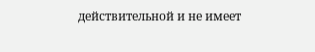действительной и не имеет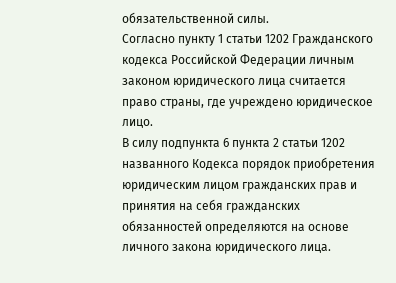обязательственной силы.
Согласно пункту 1 статьи 1202 Гражданского кодекса Российской Федерации личным законом юридического лица считается право страны, где учреждено юридическое лицо.
В силу подпункта 6 пункта 2 статьи 1202 названного Кодекса порядок приобретения юридическим лицом гражданских прав и принятия на себя гражданских обязанностей определяются на основе личного закона юридического лица.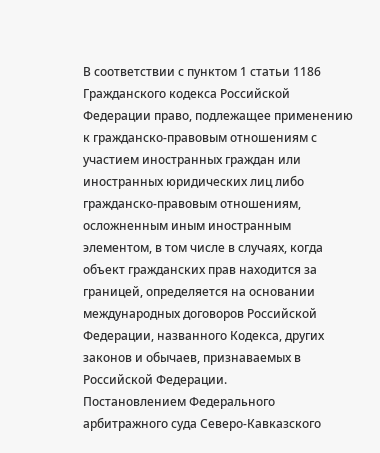В соответствии с пунктом 1 статьи 1186 Гражданского кодекса Российской Федерации право, подлежащее применению к гражданско-правовым отношениям с участием иностранных граждан или иностранных юридических лиц либо гражданско-правовым отношениям, осложненным иным иностранным элементом, в том числе в случаях, когда объект гражданских прав находится за границей, определяется на основании международных договоров Российской Федерации, названного Кодекса, других законов и обычаев, признаваемых в Российской Федерации.
Постановлением Федерального арбитражного суда Северо-Кавказского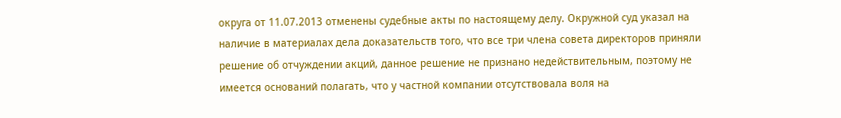округа от 11.07.2013 отменены судебные акты по настоящему делу. Окружной суд указал на наличие в материалах дела доказательств того, что все три члена совета директоров приняли решение об отчуждении акций, данное решение не признано недействительным, поэтому не имеется оснований полагать, что у частной компании отсутствовала воля на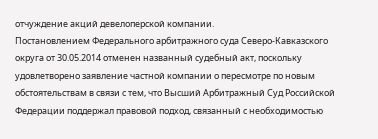отчуждение акций девелоперской компании.
Постановлением Федерального арбитражного суда Северо-Кавказского округа от 30.05.2014 отменен названный судебный акт, поскольку удовлетворено заявление частной компании о пересмотре по новым обстоятельствам в связи с тем, что Высший Арбитражный Суд Российской Федерации поддержал правовой подход, связанный с необходимостью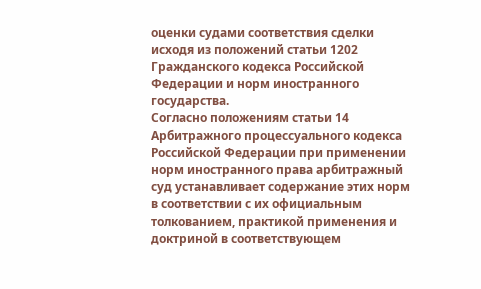оценки судами соответствия сделки исходя из положений статьи 1202 Гражданского кодекса Российской Федерации и норм иностранного государства.
Согласно положениям статьи 14 Арбитражного процессуального кодекса Российской Федерации при применении норм иностранного права арбитражный суд устанавливает содержание этих норм в соответствии с их официальным толкованием, практикой применения и доктриной в соответствующем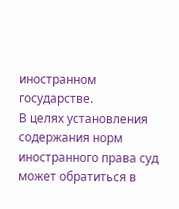иностранном государстве.
В целях установления содержания норм иностранного права суд может обратиться в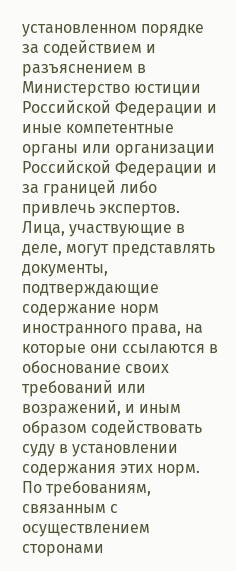установленном порядке за содействием и разъяснением в Министерство юстиции Российской Федерации и иные компетентные органы или организации Российской Федерации и за границей либо привлечь экспертов.
Лица, участвующие в деле, могут представлять документы, подтверждающие содержание норм иностранного права, на которые они ссылаются в обоснование своих требований или возражений, и иным образом содействовать суду в установлении содержания этих норм.
По требованиям, связанным с осуществлением сторонами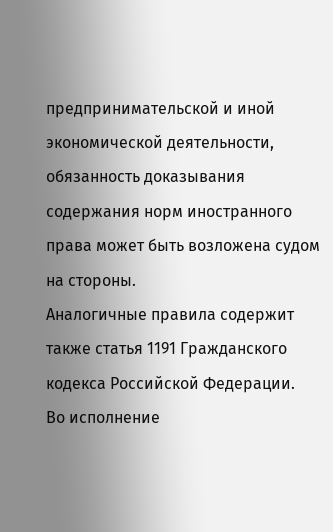предпринимательской и иной экономической деятельности, обязанность доказывания содержания норм иностранного права может быть возложена судом на стороны.
Аналогичные правила содержит также статья 1191 Гражданского кодекса Российской Федерации.
Во исполнение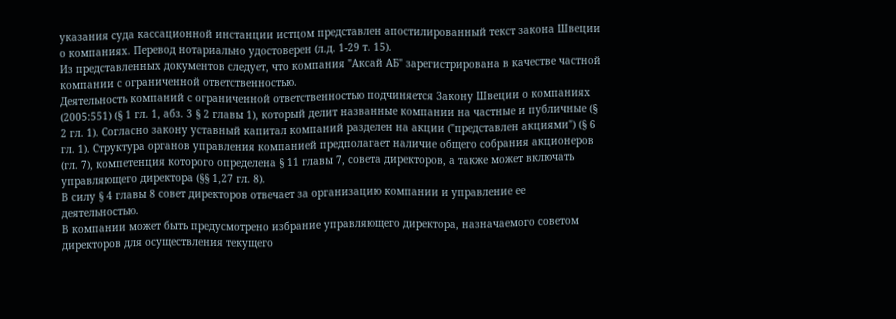указания суда кассационной инстанции истцом представлен апостилированный текст закона Швеции о компаниях. Перевод нотариально удостоверен (л.д. 1-29 т. 15).
Из представленных документов следует, что компания "Аксай АБ" зарегистрирована в качестве частной компании с ограниченной ответственностью.
Деятельность компаний с ограниченной ответственностью подчиняется Закону Швеции о компаниях (2005:551) (§ 1 гл. 1, абз. 3 § 2 главы 1), который делит названные компании на частные и публичные (§ 2 гл. 1). Согласно закону уставный капитал компаний разделен на акции ("представлен акциями") (§ 6 гл. 1). Структура органов управления компанией предполагает наличие общего собрания акционеров (гл. 7), компетенция которого определена § 11 главы 7, совета директоров, а также может включать управляющего директора (§§ 1,27 гл. 8).
В силу § 4 главы 8 совет директоров отвечает за организацию компании и управление ее деятельностью.
В компании может быть предусмотрено избрание управляющего директора, назначаемого советом директоров для осуществления текущего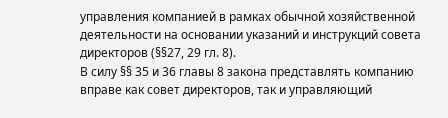управления компанией в рамках обычной хозяйственной деятельности на основании указаний и инструкций совета директоров (§§27, 29 гл. 8).
В силу §§ 35 и 36 главы 8 закона представлять компанию вправе как совет директоров, так и управляющий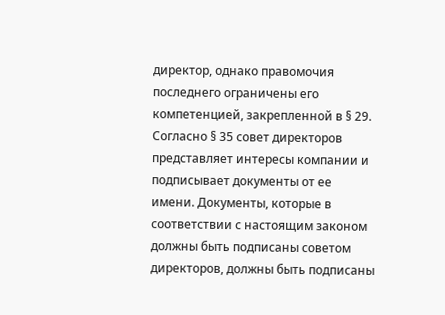директор, однако правомочия последнего ограничены его компетенцией, закрепленной в § 29.
Согласно § 35 совет директоров представляет интересы компании и подписывает документы от ее имени. Документы, которые в соответствии с настоящим законом должны быть подписаны советом директоров, должны быть подписаны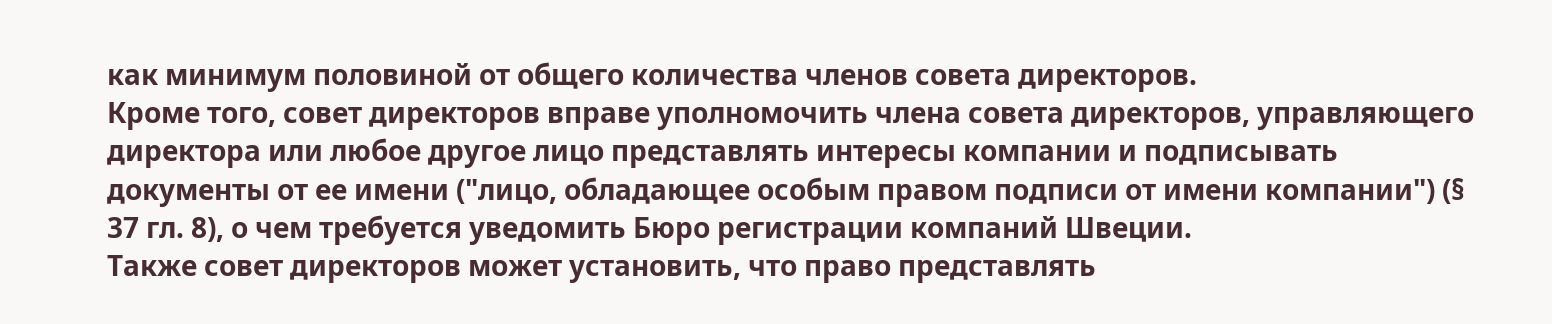как минимум половиной от общего количества членов совета директоров.
Кроме того, совет директоров вправе уполномочить члена совета директоров, управляющего директора или любое другое лицо представлять интересы компании и подписывать документы от ее имени ("лицо, обладающее особым правом подписи от имени компании") (§ 37 гл. 8), о чем требуется уведомить Бюро регистрации компаний Швеции.
Также совет директоров может установить, что право представлять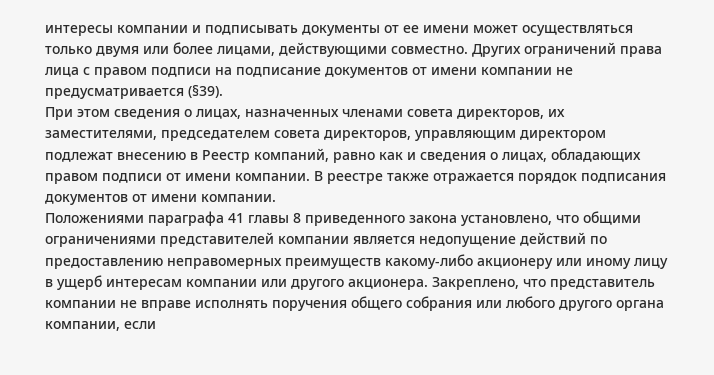интересы компании и подписывать документы от ее имени может осуществляться только двумя или более лицами, действующими совместно. Других ограничений права лица с правом подписи на подписание документов от имени компании не предусматривается (§39).
При этом сведения о лицах, назначенных членами совета директоров, их заместителями, председателем совета директоров, управляющим директором подлежат внесению в Реестр компаний, равно как и сведения о лицах, обладающих правом подписи от имени компании. В реестре также отражается порядок подписания документов от имени компании.
Положениями параграфа 41 главы 8 приведенного закона установлено, что общими ограничениями представителей компании является недопущение действий по предоставлению неправомерных преимуществ какому-либо акционеру или иному лицу в ущерб интересам компании или другого акционера. Закреплено, что представитель компании не вправе исполнять поручения общего собрания или любого другого органа компании, если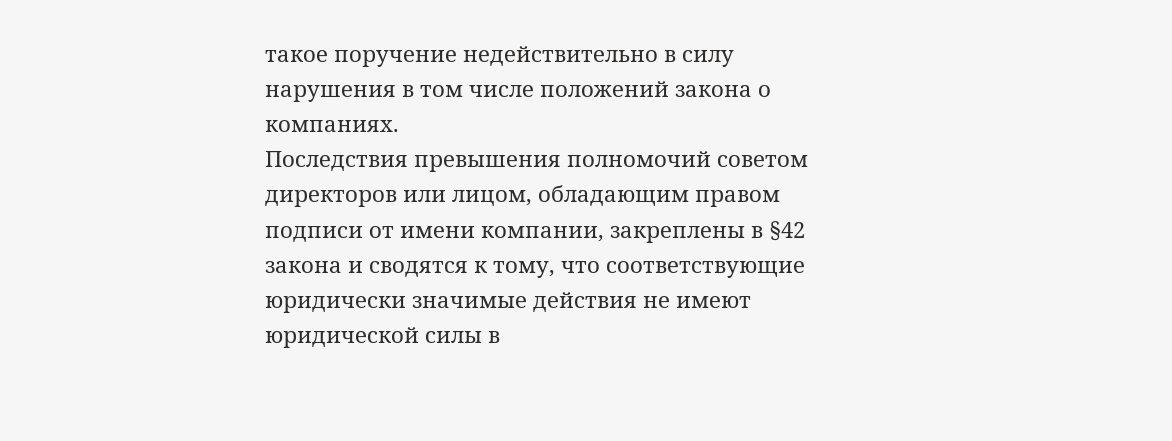такое поручение недействительно в силу нарушения в том числе положений закона о компаниях.
Последствия превышения полномочий советом директоров или лицом, обладающим правом подписи от имени компании, закреплены в §42 закона и сводятся к тому, что соответствующие юридически значимые действия не имеют юридической силы в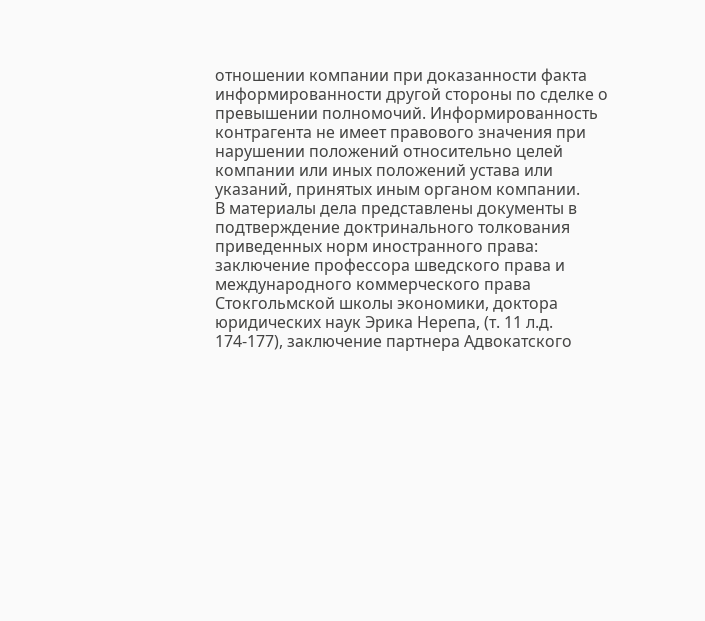отношении компании при доказанности факта информированности другой стороны по сделке о превышении полномочий. Информированность контрагента не имеет правового значения при нарушении положений относительно целей компании или иных положений устава или указаний, принятых иным органом компании.
В материалы дела представлены документы в подтверждение доктринального толкования приведенных норм иностранного права: заключение профессора шведского права и международного коммерческого права Стокгольмской школы экономики, доктора юридических наук Эрика Нерепа, (т. 11 л.д. 174-177), заключение партнера Адвокатского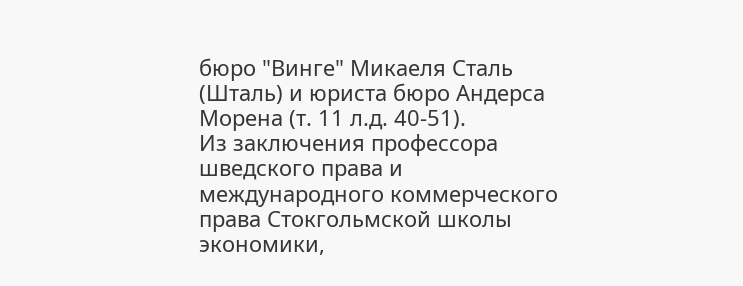бюро "Винге" Микаеля Сталь (Шталь) и юриста бюро Андерса Морена (т. 11 л.д. 40-51).
Из заключения профессора шведского права и международного коммерческого права Стокгольмской школы экономики,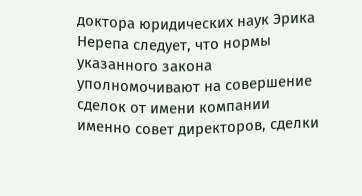доктора юридических наук Эрика Нерепа следует, что нормы указанного закона уполномочивают на совершение сделок от имени компании именно совет директоров, сделки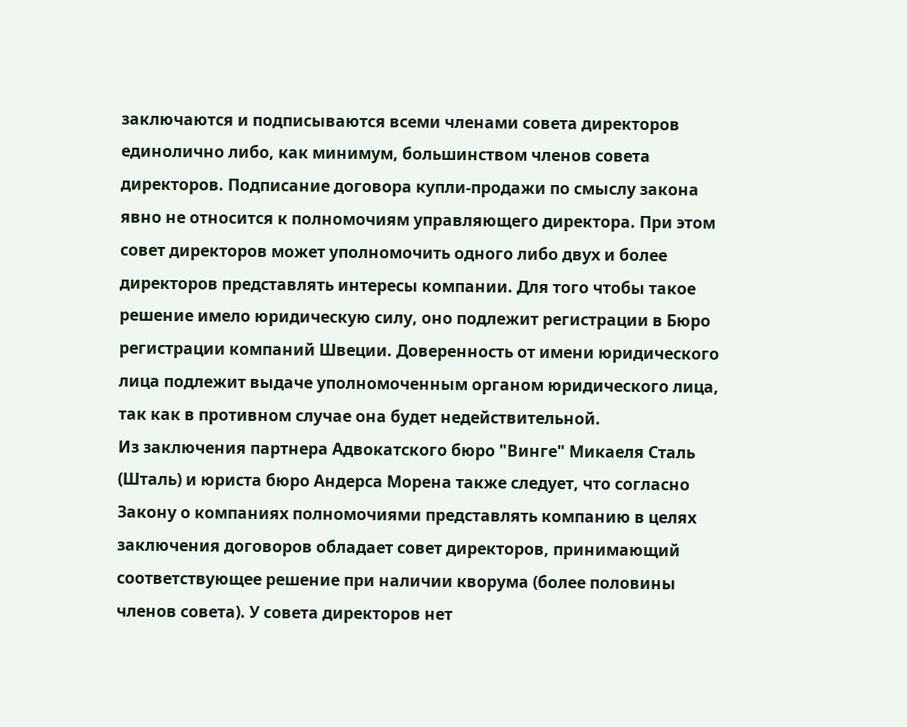заключаются и подписываются всеми членами совета директоров единолично либо, как минимум, большинством членов совета директоров. Подписание договора купли-продажи по смыслу закона явно не относится к полномочиям управляющего директора. При этом совет директоров может уполномочить одного либо двух и более директоров представлять интересы компании. Для того чтобы такое решение имело юридическую силу, оно подлежит регистрации в Бюро регистрации компаний Швеции. Доверенность от имени юридического лица подлежит выдаче уполномоченным органом юридического лица, так как в противном случае она будет недействительной.
Из заключения партнера Адвокатского бюро "Винге" Микаеля Сталь (Шталь) и юриста бюро Андерса Морена также следует, что согласно Закону о компаниях полномочиями представлять компанию в целях заключения договоров обладает совет директоров, принимающий соответствующее решение при наличии кворума (более половины членов совета). У совета директоров нет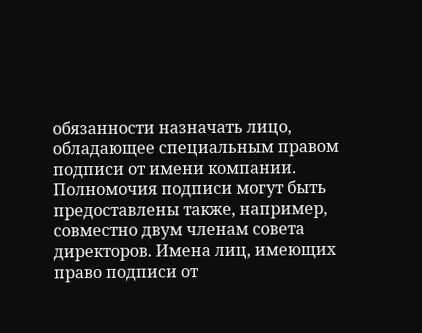обязанности назначать лицо, обладающее специальным правом подписи от имени компании. Полномочия подписи могут быть предоставлены также, например, совместно двум членам совета директоров. Имена лиц, имеющих право подписи от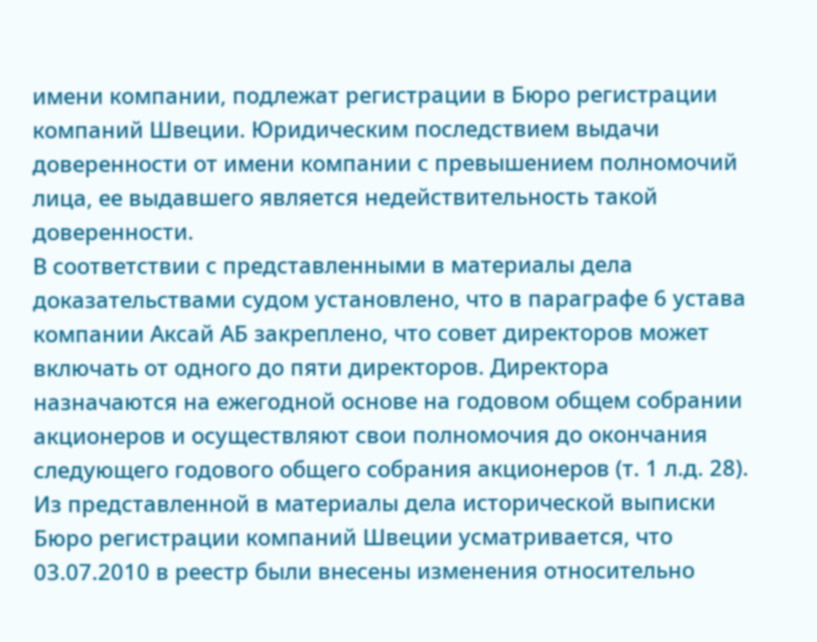имени компании, подлежат регистрации в Бюро регистрации компаний Швеции. Юридическим последствием выдачи доверенности от имени компании с превышением полномочий лица, ее выдавшего является недействительность такой доверенности.
В соответствии с представленными в материалы дела доказательствами судом установлено, что в параграфе 6 устава компании Аксай АБ закреплено, что совет директоров может включать от одного до пяти директоров. Директора назначаются на ежегодной основе на годовом общем собрании акционеров и осуществляют свои полномочия до окончания следующего годового общего собрания акционеров (т. 1 л.д. 28).
Из представленной в материалы дела исторической выписки Бюро регистрации компаний Швеции усматривается, что 03.07.2010 в реестр были внесены изменения относительно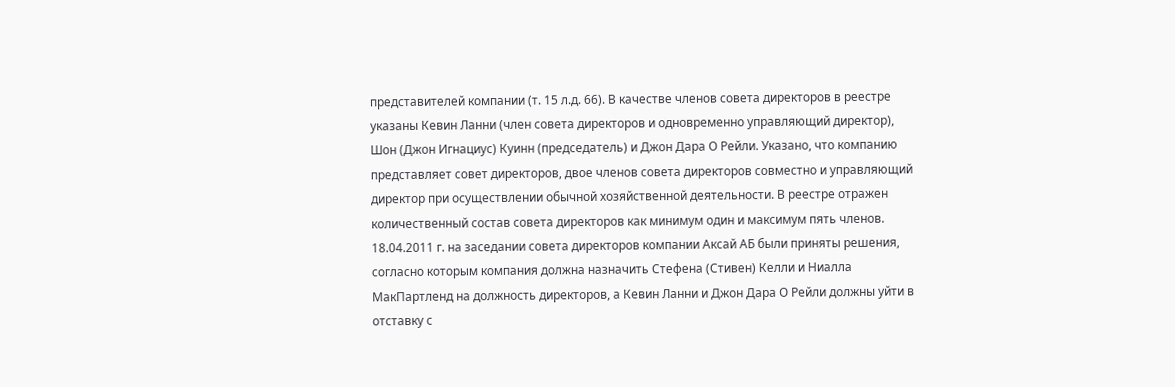представителей компании (т. 15 л.д. 66). В качестве членов совета директоров в реестре указаны Кевин Ланни (член совета директоров и одновременно управляющий директор), Шон (Джон Игнациус) Куинн (председатель) и Джон Дара О Рейли. Указано, что компанию представляет совет директоров, двое членов совета директоров совместно и управляющий директор при осуществлении обычной хозяйственной деятельности. В реестре отражен количественный состав совета директоров как минимум один и максимум пять членов.
18.04.2011 г. на заседании совета директоров компании Аксай АБ были приняты решения, согласно которым компания должна назначить Стефена (Стивен) Келли и Ниалла МакПартленд на должность директоров, а Кевин Ланни и Джон Дара О Рейли должны уйти в отставку с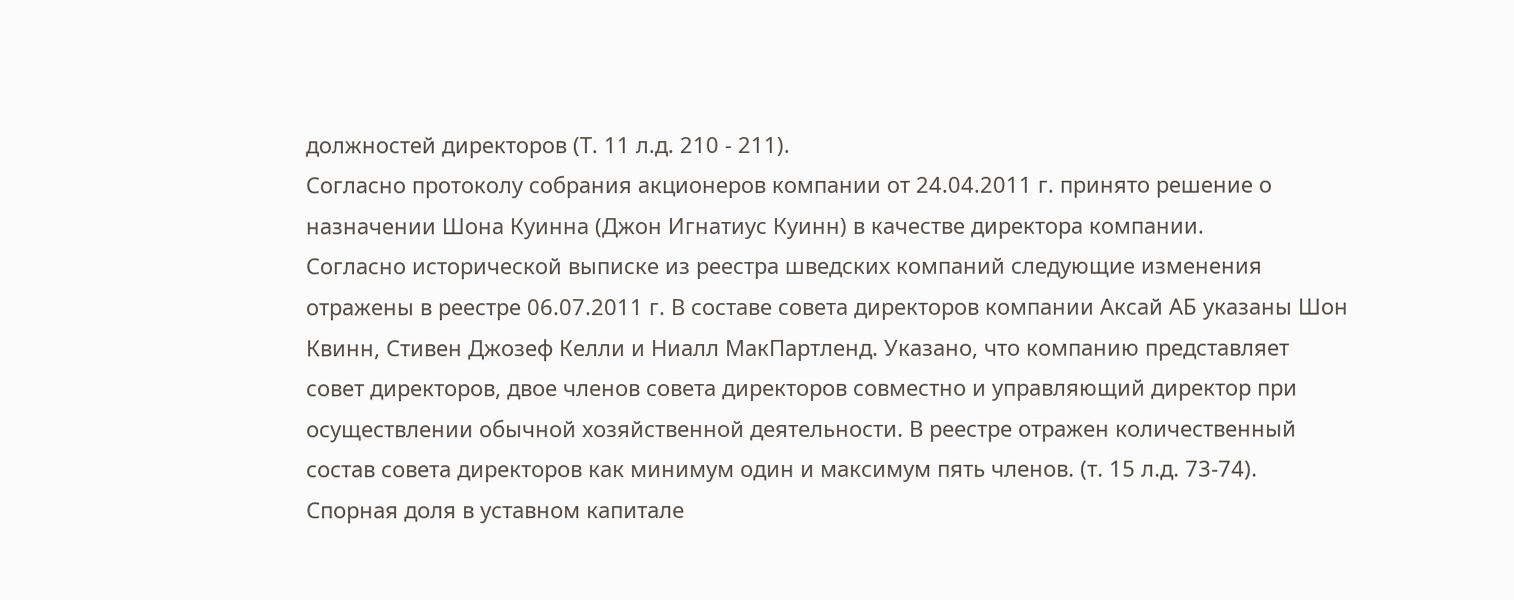должностей директоров (Т. 11 л.д. 210 - 211).
Согласно протоколу собрания акционеров компании от 24.04.2011 г. принято решение о назначении Шона Куинна (Джон Игнатиус Куинн) в качестве директора компании.
Согласно исторической выписке из реестра шведских компаний следующие изменения отражены в реестре 06.07.2011 г. В составе совета директоров компании Аксай АБ указаны Шон Квинн, Стивен Джозеф Келли и Ниалл МакПартленд. Указано, что компанию представляет совет директоров, двое членов совета директоров совместно и управляющий директор при осуществлении обычной хозяйственной деятельности. В реестре отражен количественный состав совета директоров как минимум один и максимум пять членов. (т. 15 л.д. 73-74).
Спорная доля в уставном капитале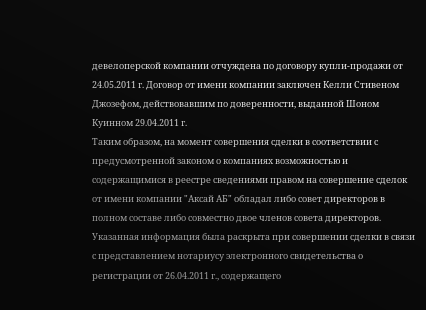девелоперской компании отчуждена по договору купли-продажи от 24.05.2011 г. Договор от имени компании заключен Келли Стивеном Джозефом, действовавшим по доверенности, выданной Шоном Куинном 29.04.2011 г.
Таким образом, на момент совершения сделки в соответствии с предусмотренной законом о компаниях возможностью и содержащимися в реестре сведениями правом на совершение сделок от имени компании "Аксай АБ" обладал либо совет директоров в полном составе либо совместно двое членов совета директоров.
Указанная информация была раскрыта при совершении сделки в связи с представлением нотариусу электронного свидетельства о регистрации от 26.04.2011 г., содержащего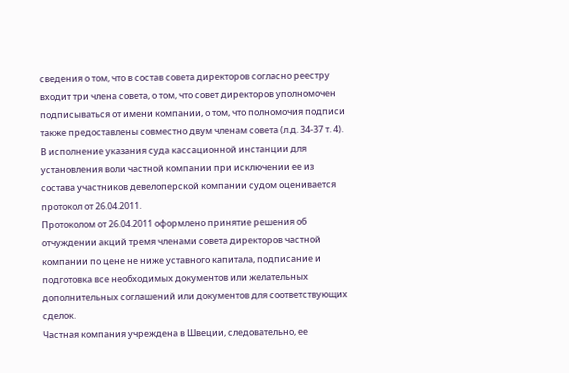сведения о том, что в состав совета директоров согласно реестру входит три члена совета, о том, что совет директоров уполномочен подписываться от имени компании, о том, что полномочия подписи также предоставлены совместно двум членам совета (л.д. 34-37 т. 4).
В исполнение указания суда кассационной инстанции для установления воли частной компании при исключении ее из состава участников девелоперской компании судом оценивается протокол от 26.04.2011.
Протоколом от 26.04.2011 оформлено принятие решения об отчуждении акций тремя членами совета директоров частной компании по цене не ниже уставного капитала, подписание и подготовка все необходимых документов или желательных дополнительных соглашений или документов для соответствующих сделок.
Частная компания учреждена в Швеции, следовательно, ее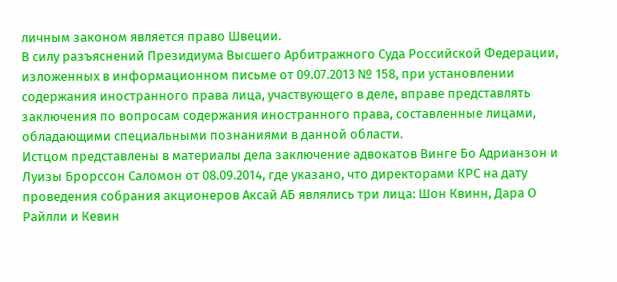личным законом является право Швеции.
В силу разъяснений Президиума Высшего Арбитражного Суда Российской Федерации, изложенных в информационном письме от 09.07.2013 № 158, при установлении содержания иностранного права лица, участвующего в деле, вправе представлять заключения по вопросам содержания иностранного права, составленные лицами, обладающими специальными познаниями в данной области.
Истцом представлены в материалы дела заключение адвокатов Винге Бо Адрианзон и Луизы Брорссон Саломон от 08.09.2014, где указано, что директорами КРС на дату проведения собрания акционеров Аксай АБ являлись три лица: Шон Квинн, Дара О Райлли и Кевин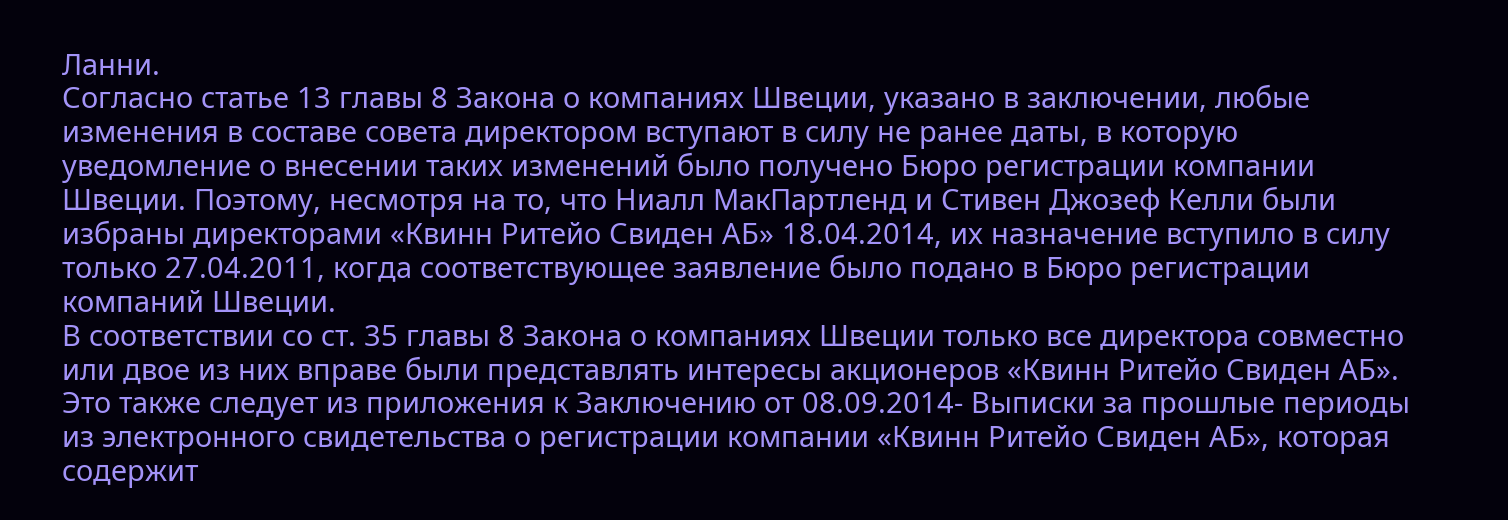Ланни.
Согласно статье 13 главы 8 Закона о компаниях Швеции, указано в заключении, любые изменения в составе совета директором вступают в силу не ранее даты, в которую уведомление о внесении таких изменений было получено Бюро регистрации компании Швеции. Поэтому, несмотря на то, что Ниалл МакПартленд и Стивен Джозеф Келли были избраны директорами «Квинн Ритейо Свиден АБ» 18.04.2014, их назначение вступило в силу только 27.04.2011, когда соответствующее заявление было подано в Бюро регистрации компаний Швеции.
В соответствии со ст. 35 главы 8 Закона о компаниях Швеции только все директора совместно или двое из них вправе были представлять интересы акционеров «Квинн Ритейо Свиден АБ». Это также следует из приложения к Заключению от 08.09.2014- Выписки за прошлые периоды из электронного свидетельства о регистрации компании «Квинн Ритейо Свиден АБ», которая содержит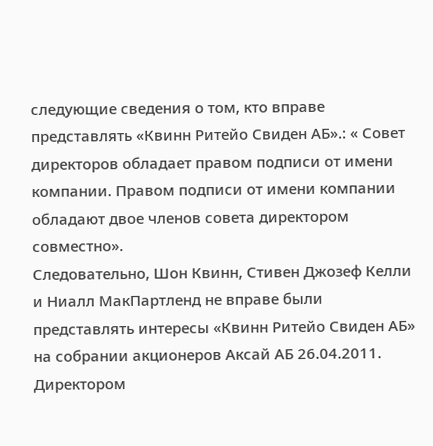следующие сведения о том, кто вправе представлять «Квинн Ритейо Свиден АБ».: « Совет директоров обладает правом подписи от имени компании. Правом подписи от имени компании обладают двое членов совета директором совместно».
Следовательно, Шон Квинн, Стивен Джозеф Келли и Ниалл МакПартленд не вправе были представлять интересы «Квинн Ритейо Свиден АБ» на собрании акционеров Аксай АБ 26.04.2011.
Директором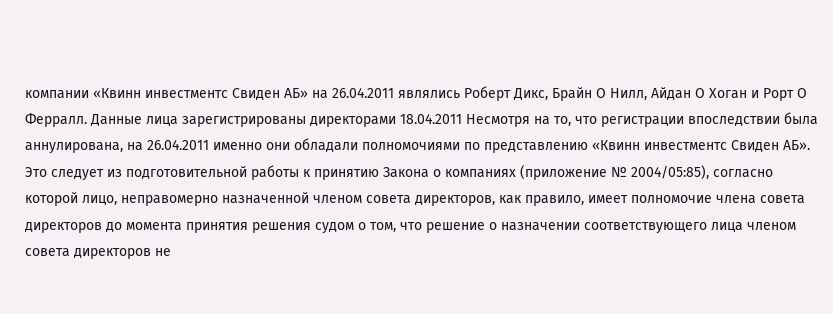компании «Квинн инвестментс Свиден АБ» на 26.04.2011 являлись Роберт Дикс, Брайн О Нилл, Айдан О Хоган и Рорт О Ферралл. Данные лица зарегистрированы директорами 18.04.2011 Несмотря на то, что регистрации впоследствии была аннулирована, на 26.04.2011 именно они обладали полномочиями по представлению «Квинн инвестментс Свиден АБ». Это следует из подготовительной работы к принятию Закона о компаниях (приложение № 2004/05:85), согласно которой лицо, неправомерно назначенной членом совета директоров, как правило, имеет полномочие члена совета директоров до момента принятия решения судом о том, что решение о назначении соответствующего лица членом совета директоров не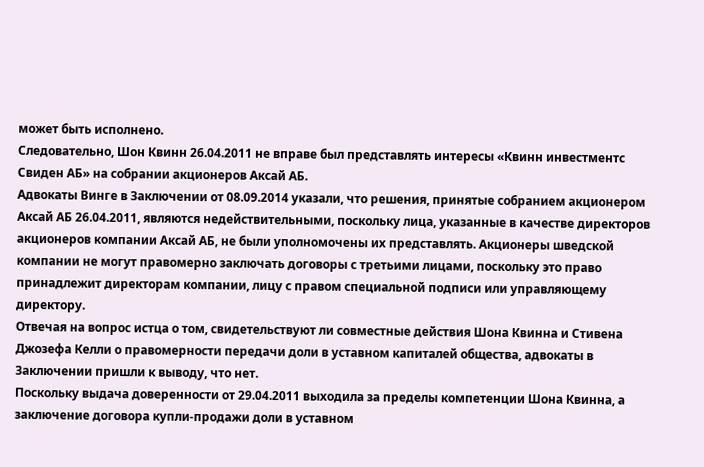может быть исполнено.
Следовательно, Шон Квинн 26.04.2011 не вправе был представлять интересы «Квинн инвестментс Свиден АБ» на собрании акционеров Аксай АБ.
Адвокаты Винге в Заключении от 08.09.2014 указали, что решения, принятые собранием акционером Аксай АБ 26.04.2011, являются недействительными, поскольку лица, указанные в качестве директоров акционеров компании Аксай АБ, не были уполномочены их представлять. Акционеры шведской компании не могут правомерно заключать договоры с третьими лицами, поскольку это право принадлежит директорам компании, лицу с правом специальной подписи или управляющему директору.
Отвечая на вопрос истца о том, свидетельствуют ли совместные действия Шона Квинна и Стивена Джозефа Келли о правомерности передачи доли в уставном капиталей общества, адвокаты в Заключении пришли к выводу, что нет.
Поскольку выдача доверенности от 29.04.2011 выходила за пределы компетенции Шона Квинна, а заключение договора купли-продажи доли в уставном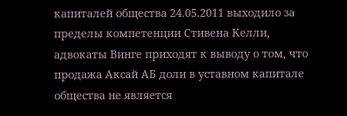капиталей общества 24.05.2011 выходило за пределы компетенции Стивена Келли, адвокаты Винге приходят к выводу о том, что продажа Аксай АБ доли в уставном капитале общества не является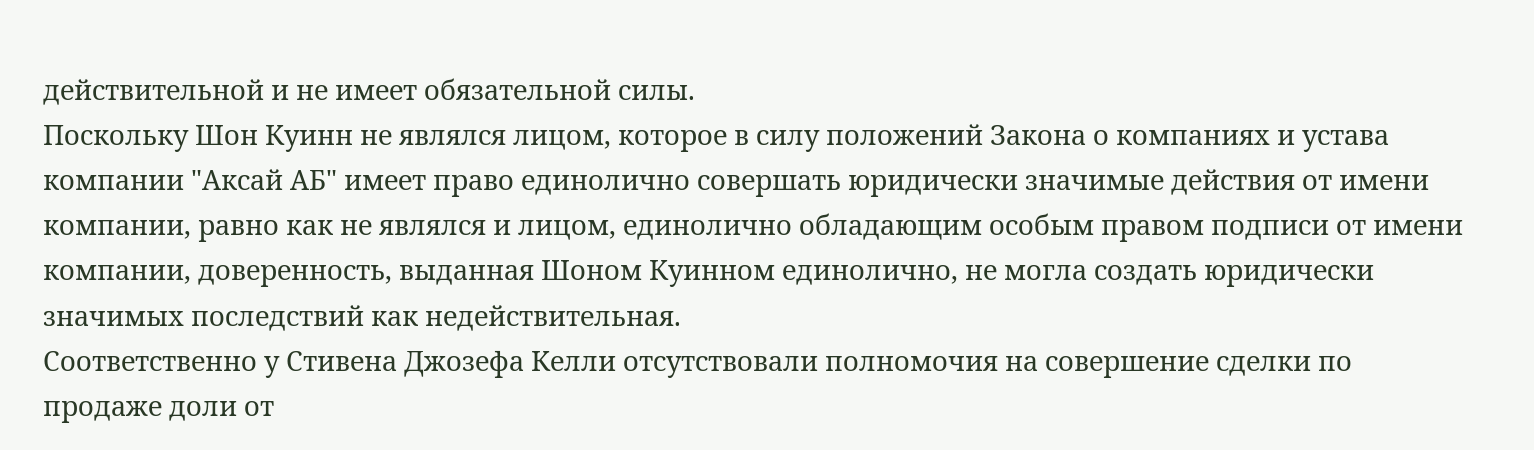действительной и не имеет обязательной силы.
Поскольку Шон Куинн не являлся лицом, которое в силу положений Закона о компаниях и устава компании "Аксай АБ" имеет право единолично совершать юридически значимые действия от имени компании, равно как не являлся и лицом, единолично обладающим особым правом подписи от имени компании, доверенность, выданная Шоном Куинном единолично, не могла создать юридически значимых последствий как недействительная.
Соответственно у Стивена Джозефа Келли отсутствовали полномочия на совершение сделки по продаже доли от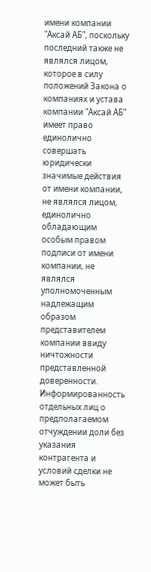имени компании "Аксай АБ", поскольку последний также не являлся лицом, которое в силу положений Закона о компаниях и устава компании "Аксай АБ" имеет право единолично совершать юридически значимые действия от имени компании, не являлся лицом, единолично обладающим особым правом подписи от имени компании, не являлся уполномоченным надлежащим образом представителем компании ввиду ничтожности представленной доверенности.
Информированность отдельных лиц о предполагаемом отчуждении доли без указания контрагента и условий сделки не может быть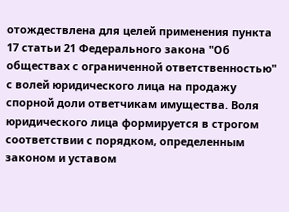отождествлена для целей применения пункта 17 статьи 21 Федерального закона "Об обществах с ограниченной ответственностью" с волей юридического лица на продажу спорной доли ответчикам имущества. Воля юридического лица формируется в строгом соответствии с порядком, определенным законом и уставом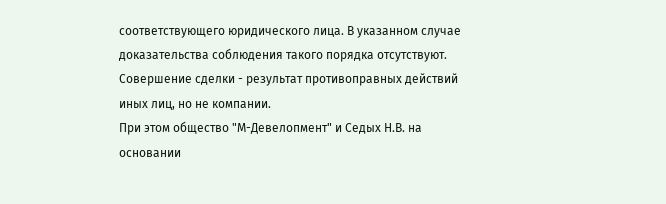соответствующего юридического лица. В указанном случае доказательства соблюдения такого порядка отсутствуют. Совершение сделки - результат противоправных действий иных лиц, но не компании.
При этом общество "М-Девелопмент" и Седых Н.В. на основании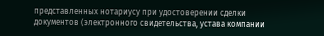представленных нотариусу при удостоверении сделки документов (электронного свидетельства, устава компании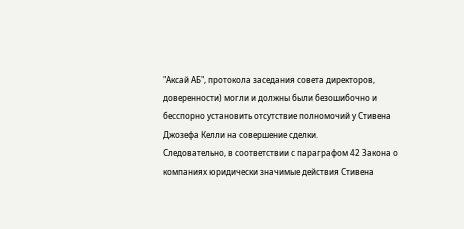"Аксай АБ", протокола заседания совета директоров, доверенности) могли и должны были безошибочно и бесспорно установить отсутствие полномочий у Стивена Джозефа Келли на совершение сделки.
Следовательно, в соответствии с параграфом 42 Закона о компаниях юридически значимые действия Стивена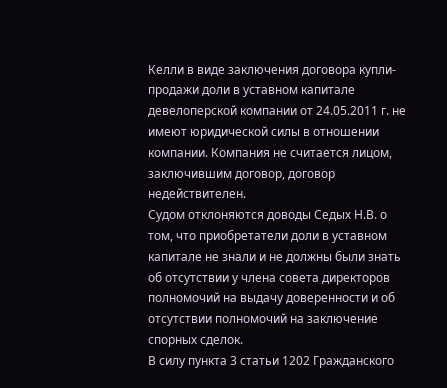Келли в виде заключения договора купли-продажи доли в уставном капитале девелоперской компании от 24.05.2011 г. не имеют юридической силы в отношении компании. Компания не считается лицом, заключившим договор, договор недействителен.
Судом отклоняются доводы Седых Н.В. о том, что приобретатели доли в уставном капитале не знали и не должны были знать об отсутствии у члена совета директоров полномочий на выдачу доверенности и об отсутствии полномочий на заключение спорных сделок.
В силу пункта 3 статьи 1202 Гражданского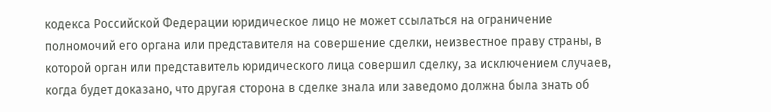кодекса Российской Федерации юридическое лицо не может ссылаться на ограничение полномочий его органа или представителя на совершение сделки, неизвестное праву страны, в которой орган или представитель юридического лица совершил сделку, за исключением случаев, когда будет доказано, что другая сторона в сделке знала или заведомо должна была знать об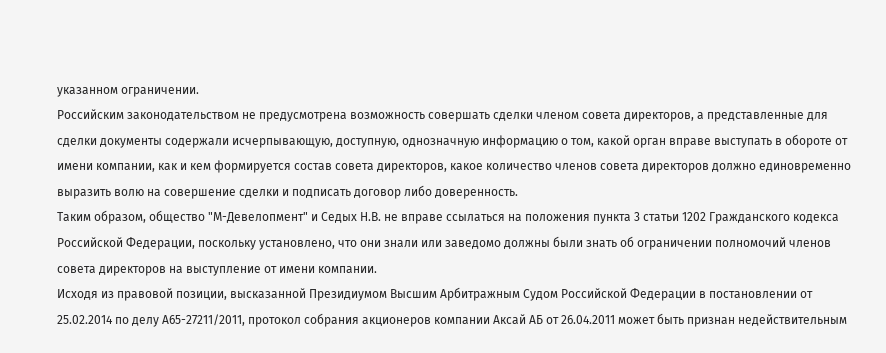указанном ограничении.
Российским законодательством не предусмотрена возможность совершать сделки членом совета директоров, а представленные для сделки документы содержали исчерпывающую, доступную, однозначную информацию о том, какой орган вправе выступать в обороте от имени компании, как и кем формируется состав совета директоров, какое количество членов совета директоров должно единовременно выразить волю на совершение сделки и подписать договор либо доверенность.
Таким образом, общество "М-Девелопмент" и Седых Н.В. не вправе ссылаться на положения пункта 3 статьи 1202 Гражданского кодекса Российской Федерации, поскольку установлено, что они знали или заведомо должны были знать об ограничении полномочий членов совета директоров на выступление от имени компании.
Исходя из правовой позиции, высказанной Президиумом Высшим Арбитражным Судом Российской Федерации в постановлении от 25.02.2014 по делу А65-27211/2011, протокол собрания акционеров компании Аксай АБ от 26.04.2011 может быть признан недействительным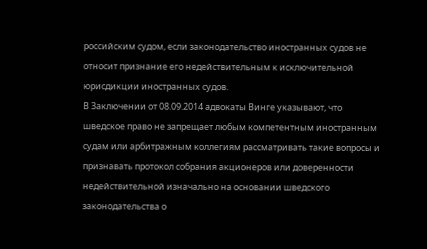российским судом, если законодательство иностранных судов не относит признание его недействительным к исключительной юрисдикции иностранных судов.
В Заключении от 08.09.2014 адвокаты Винге указывают, что шведское право не запрещает любым компетентным иностранным судам или арбитражным коллегиям рассматривать такие вопросы и признавать протокол собрания акционеров или доверенности недействительной изначально на основании шведского законодательства о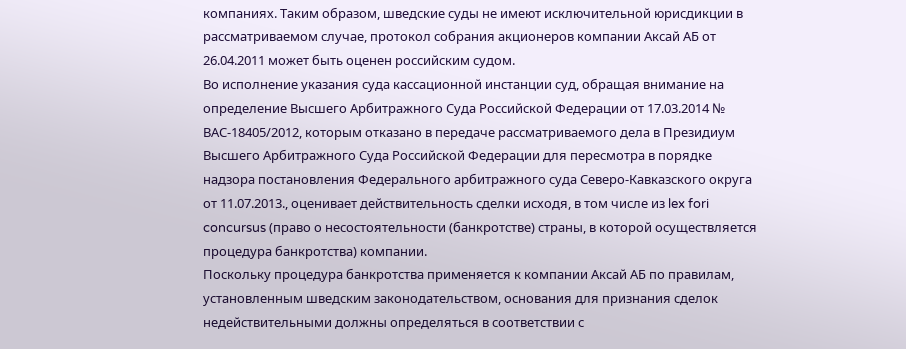компаниях. Таким образом, шведские суды не имеют исключительной юрисдикции в рассматриваемом случае, протокол собрания акционеров компании Аксай АБ от 26.04.2011 может быть оценен российским судом.
Во исполнение указания суда кассационной инстанции суд, обращая внимание на определение Высшего Арбитражного Суда Российской Федерации от 17.03.2014 № ВАС-18405/2012, которым отказано в передаче рассматриваемого дела в Президиум Высшего Арбитражного Суда Российской Федерации для пересмотра в порядке надзора постановления Федерального арбитражного суда Северо-Кавказского округа от 11.07.2013., оценивает действительность сделки исходя, в том числе из lex fori concursus (право о несостоятельности (банкротстве) страны, в которой осуществляется процедура банкротства) компании.
Поскольку процедура банкротства применяется к компании Аксай АБ по правилам, установленным шведским законодательством, основания для признания сделок недействительными должны определяться в соответствии с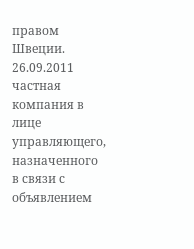правом Швеции.
26.09.2011 частная компания в лице управляющего, назначенного в связи с объявлением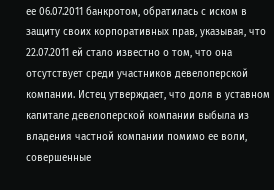ее 06.07.2011 банкротом, обратилась с иском в защиту своих корпоративных прав, указывая, что 22.07.2011 ей стало известно о том, что она отсутствует среди участников девелоперской компании. Истец утверждает, что доля в уставном капитале девелоперской компании выбыла из владения частной компании помимо ее воли, совершенные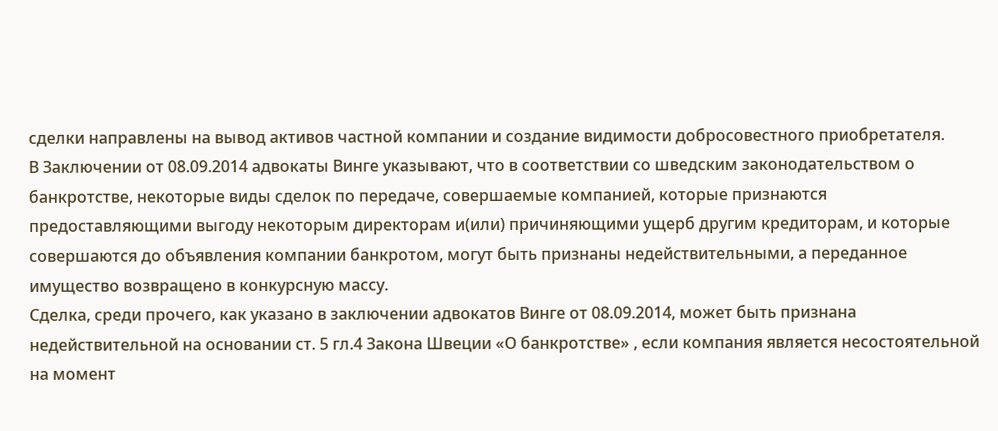сделки направлены на вывод активов частной компании и создание видимости добросовестного приобретателя.
В Заключении от 08.09.2014 адвокаты Винге указывают, что в соответствии со шведским законодательством о банкротстве, некоторые виды сделок по передаче, совершаемые компанией, которые признаются предоставляющими выгоду некоторым директорам и(или) причиняющими ущерб другим кредиторам, и которые совершаются до объявления компании банкротом, могут быть признаны недействительными, а переданное имущество возвращено в конкурсную массу.
Сделка, среди прочего, как указано в заключении адвокатов Винге от 08.09.2014, может быть признана недействительной на основании ст. 5 гл.4 Закона Швеции «О банкротстве» , если компания является несостоятельной на момент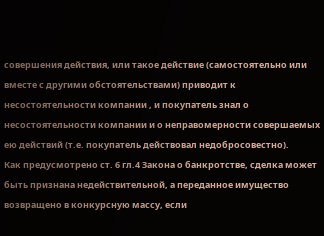совершения действия, или такое действие (самостоятельно или вместе с другими обстоятельствами) приводит к несостоятельности компании , и покупатель знал о несостоятельности компании и о неправомерности совершаемых ею действий (т.е. покупатель действовал недобросовестно).
Как предусмотрено ст. 6 гл.4 Закона о банкротстве, сделка может быть признана недействительной, а переданное имущество возвращено в конкурсную массу, если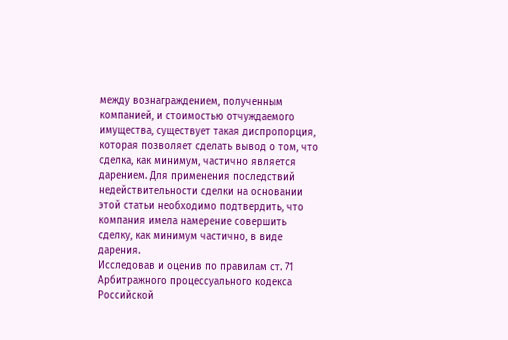между вознаграждением, полученным компанией, и стоимостью отчуждаемого имущества, существует такая диспропорция, которая позволяет сделать вывод о том, что сделка, как минимум, частично является дарением. Для применения последствий недействительности сделки на основании этой статьи необходимо подтвердить, что компания имела намерение совершить сделку, как минимум частично, в виде дарения.
Исследовав и оценив по правилам ст. 71 Арбитражного процессуального кодекса Российской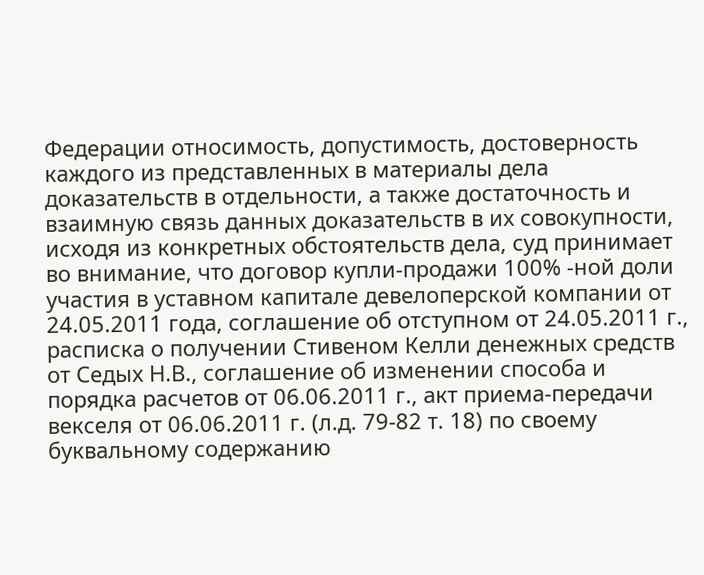Федерации относимость, допустимость, достоверность каждого из представленных в материалы дела доказательств в отдельности, а также достаточность и взаимную связь данных доказательств в их совокупности, исходя из конкретных обстоятельств дела, суд принимает во внимание, что договор купли-продажи 100% -ной доли участия в уставном капитале девелоперской компании от 24.05.2011 года, соглашение об отступном от 24.05.2011 г., расписка о получении Стивеном Келли денежных средств от Седых Н.В., соглашение об изменении способа и порядка расчетов от 06.06.2011 г., акт приема-передачи векселя от 06.06.2011 г. (л.д. 79-82 т. 18) по своему буквальному содержанию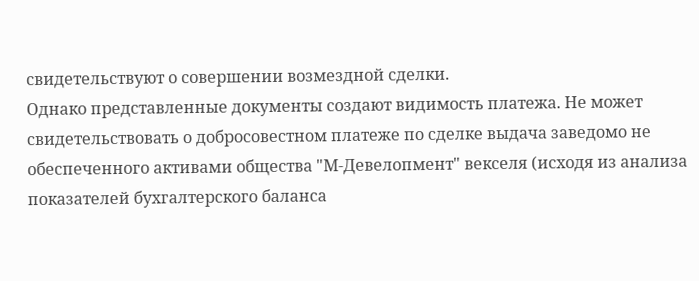свидетельствуют о совершении возмездной сделки.
Однако представленные документы создают видимость платежа. Не может свидетельствовать о добросовестном платеже по сделке выдача заведомо не обеспеченного активами общества "М-Девелопмент" векселя (исходя из анализа показателей бухгалтерского баланса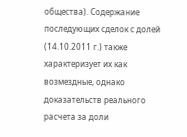общества). Содержание последующих сделок с долей (14.10.2011 г.) также характеризует их как возмездные, однако доказательств реального расчета за доли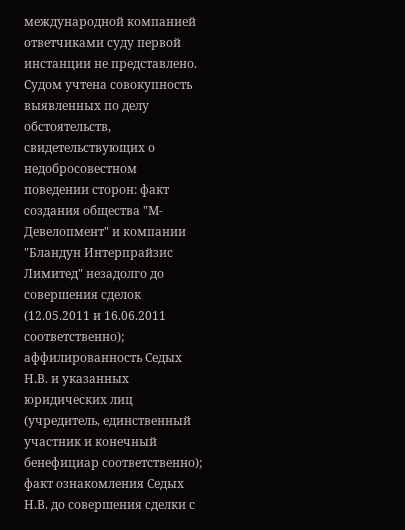международной компанией ответчиками суду первой инстанции не представлено.
Судом учтена совокупность выявленных по делу обстоятельств, свидетельствующих о недобросовестном поведении сторон: факт создания общества "М-Девелопмент" и компании "Бландун Интерпрайзис Лимитед" незадолго до совершения сделок (12.05.2011 и 16.06.2011 соответственно); аффилированность Седых Н.В. и указанных юридических лиц (учредитель, единственный участник и конечный бенефициар соответственно); факт ознакомления Седых Н.В. до совершения сделки с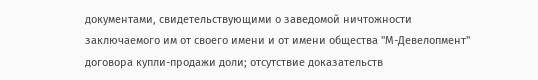документами, свидетельствующими о заведомой ничтожности заключаемого им от своего имени и от имени общества "М-Девелопмент" договора купли-продажи доли; отсутствие доказательств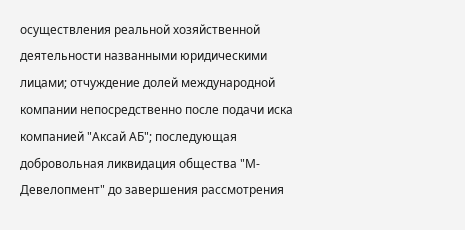осуществления реальной хозяйственной деятельности названными юридическими лицами; отчуждение долей международной компании непосредственно после подачи иска компанией "Аксай АБ"; последующая добровольная ликвидация общества "М-Девелопмент" до завершения рассмотрения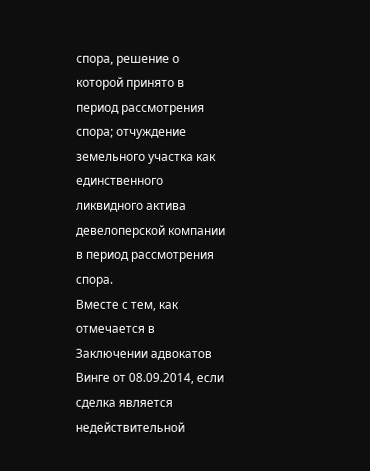спора, решение о которой принято в период рассмотрения спора; отчуждение земельного участка как единственного ликвидного актива девелоперской компании в период рассмотрения спора.
Вместе с тем, как отмечается в Заключении адвокатов Винге от 08.09.2014, если сделка является недействительной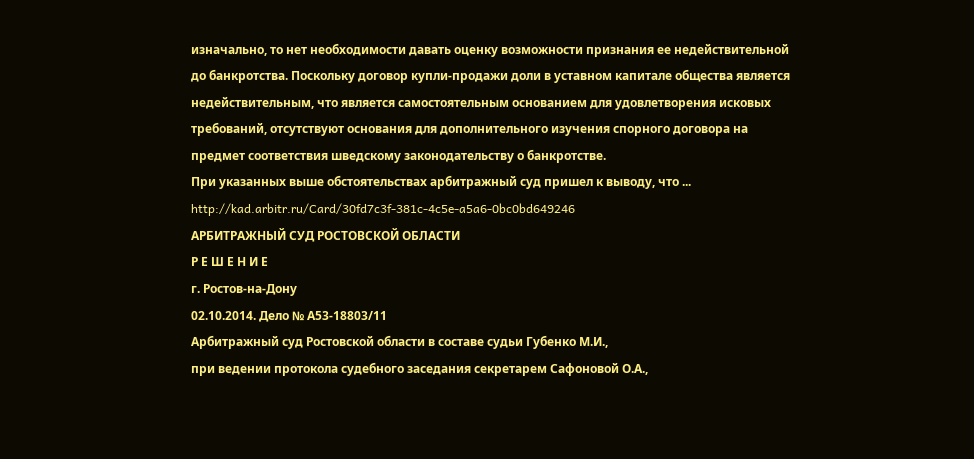изначально, то нет необходимости давать оценку возможности признания ее недействительной до банкротства. Поскольку договор купли-продажи доли в уставном капитале общества является недействительным, что является самостоятельным основанием для удовлетворения исковых требований, отсутствуют основания для дополнительного изучения спорного договора на предмет соответствия шведскому законодательству о банкротстве.
При указанных выше обстоятельствах арбитражный суд пришел к выводу, что ...
http://kad.arbitr.ru/Card/30fd7c3f-381c-4c5e-a5a6-0bc0bd649246
АРБИТРАЖНЫЙ СУД РОСТОВСКОЙ ОБЛАСТИ
Р Е Ш Е Н И Е
г. Ростов-на-Дону
02.10.2014. Дело № А53-18803/11
Арбитражный суд Ростовской области в составе судьи Губенко М.И.,
при ведении протокола судебного заседания секретарем Сафоновой О.А.,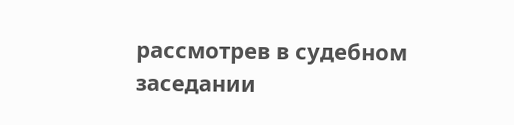рассмотрев в судебном заседании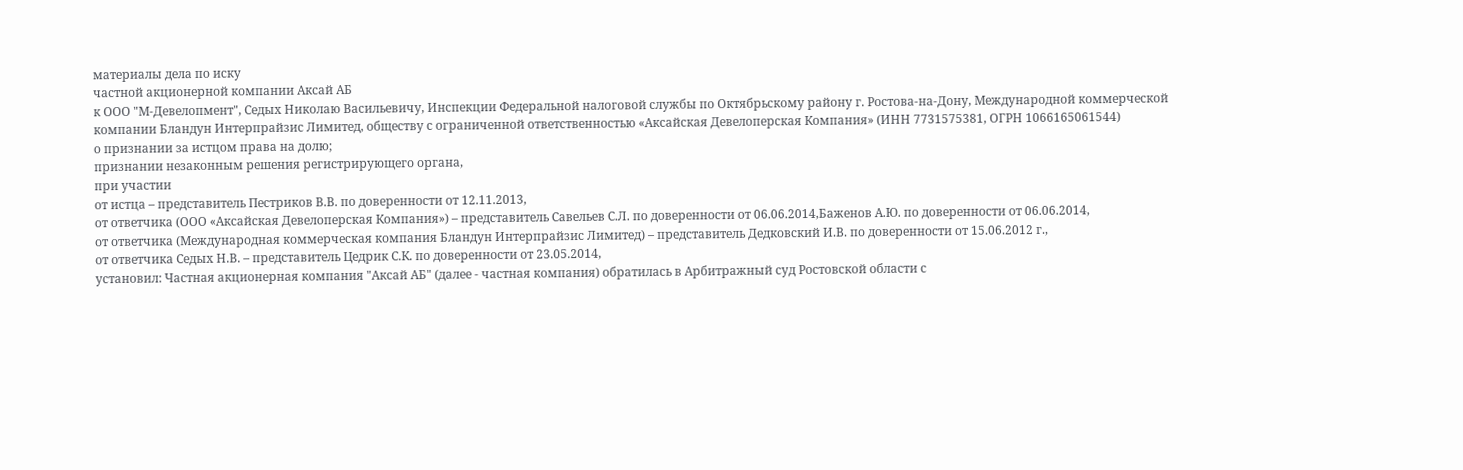материалы дела по иску
частной акционерной компании Аксай АБ
к ООО "М-Девелопмент", Седых Николаю Васильевичу, Инспекции Федеральной налоговой службы по Октябрьскому району г. Ростова-на-Дону, Международной коммерческой компании Бландун Интерпрайзис Лимитед, обществу с ограниченной ответственностью «Аксайская Девелоперская Компания» (ИНН 7731575381, ОГРН 1066165061544)
о признании за истцом права на долю;
признании незаконным решения регистрирующего органа,
при участии
от истца – представитель Пестриков В.В. по доверенности от 12.11.2013,
от ответчика (ООО «Аксайская Девелоперская Компания») – представитель Савельев С.Л. по доверенности от 06.06.2014,Баженов А.Ю. по доверенности от 06.06.2014,
от ответчика (Международная коммерческая компания Бландун Интерпрайзис Лимитед) – представитель Дедковский И.В. по доверенности от 15.06.2012 г.,
от ответчика Седых Н.В. – представитель Цедрик С.К. по доверенности от 23.05.2014,
установил: Частная акционерная компания "Аксай АБ" (далее - частная компания) обратилась в Арбитражный суд Ростовской области с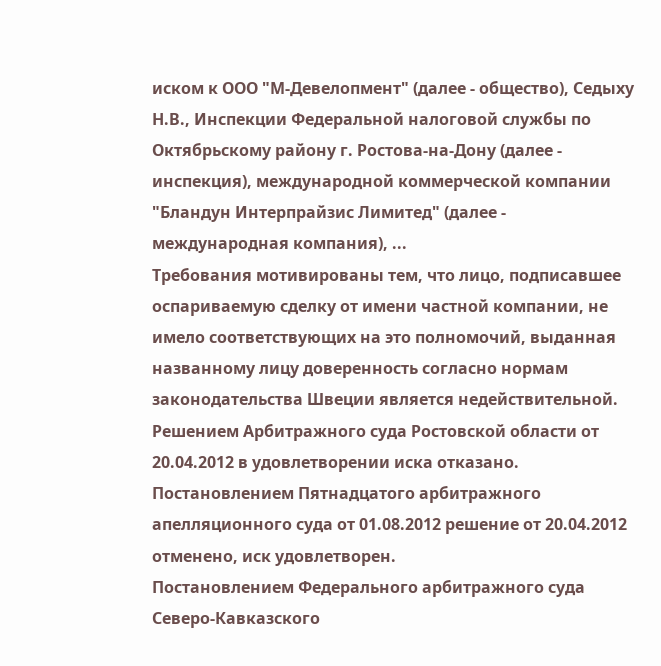иском к ООО "М-Девелопмент" (далее - общество), Седыху Н.В., Инспекции Федеральной налоговой службы по Октябрьскому району г. Ростова-на-Дону (далее - инспекция), международной коммерческой компании "Бландун Интерпрайзис Лимитед" (далее - международная компания), ...
Требования мотивированы тем, что лицо, подписавшее оспариваемую сделку от имени частной компании, не имело соответствующих на это полномочий, выданная названному лицу доверенность согласно нормам законодательства Швеции является недействительной.
Решением Арбитражного суда Ростовской области от 20.04.2012 в удовлетворении иска отказано.
Постановлением Пятнадцатого арбитражного апелляционного суда от 01.08.2012 решение от 20.04.2012 отменено, иск удовлетворен.
Постановлением Федерального арбитражного суда Северо-Кавказского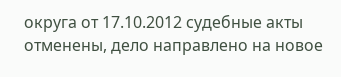округа от 17.10.2012 судебные акты отменены, дело направлено на новое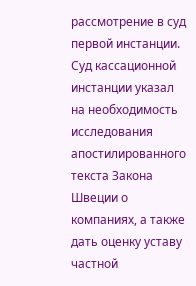рассмотрение в суд первой инстанции. Суд кассационной инстанции указал на необходимость исследования апостилированного текста Закона Швеции о компаниях, а также дать оценку уставу частной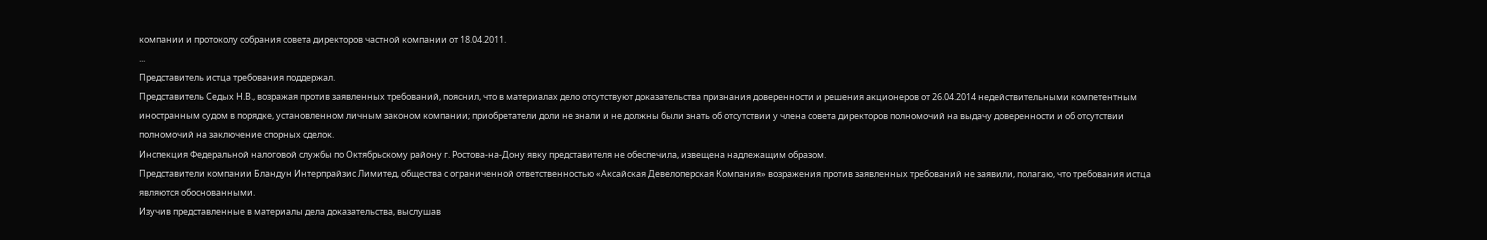компании и протоколу собрания совета директоров частной компании от 18.04.2011.
...
Представитель истца требования поддержал.
Представитель Седых Н.В., возражая против заявленных требований, пояснил, что в материалах дело отсутствуют доказательства признания доверенности и решения акционеров от 26.04.2014 недействительными компетентным иностранным судом в порядке, установленном личным законом компании; приобретатели доли не знали и не должны были знать об отсутствии у члена совета директоров полномочий на выдачу доверенности и об отсутствии полномочий на заключение спорных сделок.
Инспекция Федеральной налоговой службы по Октябрьскому району г. Ростова-на-Дону явку представителя не обеспечила, извещена надлежащим образом.
Представители компании Бландун Интерпрайзис Лимитед, общества с ограниченной ответственностью «Аксайская Девелоперская Компания» возражения против заявленных требований не заявили, полагаю, что требования истца являются обоснованными.
Изучив представленные в материалы дела доказательства, выслушав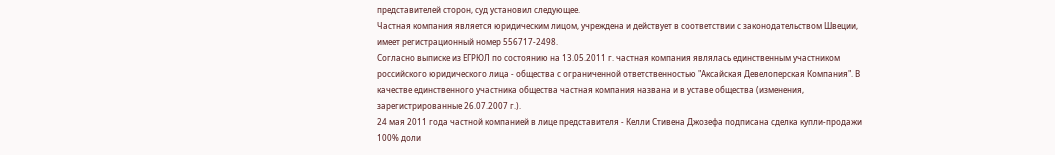представителей сторон, суд установил следующее.
Частная компания является юридическим лицом, учреждена и действует в соответствии с законодательством Швеции, имеет регистрационный номер 556717-2498.
Согласно выписке из ЕГРЮЛ по состоянию на 13.05.2011 г. частная компания являлась единственным участником российского юридического лица - общества с ограниченной ответственностью "Аксайская Девелоперская Компания". В качестве единственного участника общества частная компания названа и в уставе общества (изменения, зарегистрированные 26.07.2007 г.).
24 мая 2011 года частной компанией в лице представителя - Келли Стивена Джозефа подписана сделка купли-продажи 100% доли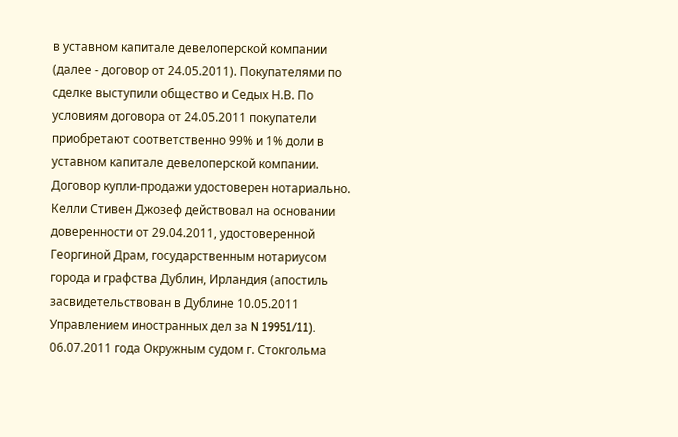в уставном капитале девелоперской компании (далее - договор от 24.05.2011). Покупателями по сделке выступили общество и Седых Н.В. По условиям договора от 24.05.2011 покупатели приобретают соответственно 99% и 1% доли в уставном капитале девелоперской компании. Договор купли-продажи удостоверен нотариально.
Келли Стивен Джозеф действовал на основании доверенности от 29.04.2011, удостоверенной Георгиной Драм, государственным нотариусом города и графства Дублин, Ирландия (апостиль засвидетельствован в Дублине 10.05.2011 Управлением иностранных дел за N 19951/11).
06.07.2011 года Окружным судом г. Стокгольма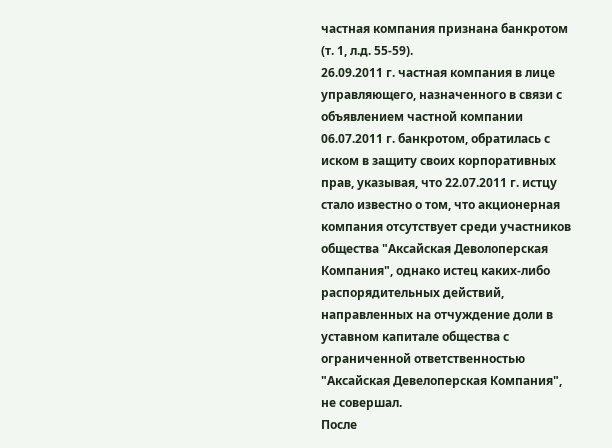частная компания признана банкротом (т. 1, л.д. 55-59).
26.09.2011 г. частная компания в лице управляющего, назначенного в связи с объявлением частной компании 06.07.2011 г. банкротом, обратилась с иском в защиту своих корпоративных прав, указывая, что 22.07.2011 г. истцу стало известно о том, что акционерная компания отсутствует среди участников общества "Аксайская Деволоперская Компания", однако истец каких-либо распорядительных действий, направленных на отчуждение доли в уставном капитале общества с ограниченной ответственностью "Аксайская Девелоперская Компания", не совершал.
После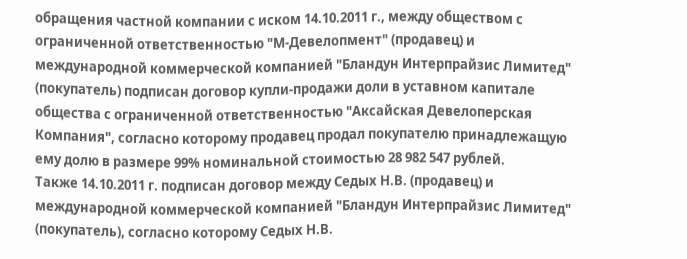обращения частной компании с иском 14.10.2011 г., между обществом с ограниченной ответственностью "М-Девелопмент" (продавец) и международной коммерческой компанией "Бландун Интерпрайзис Лимитед" (покупатель) подписан договор купли-продажи доли в уставном капитале общества с ограниченной ответственностью "Аксайская Девелоперская Компания", согласно которому продавец продал покупателю принадлежащую ему долю в размере 99% номинальной стоимостью 28 982 547 рублей.
Также 14.10.2011 г. подписан договор между Седых Н.В. (продавец) и международной коммерческой компанией "Бландун Интерпрайзис Лимитед" (покупатель), согласно которому Седых Н.В.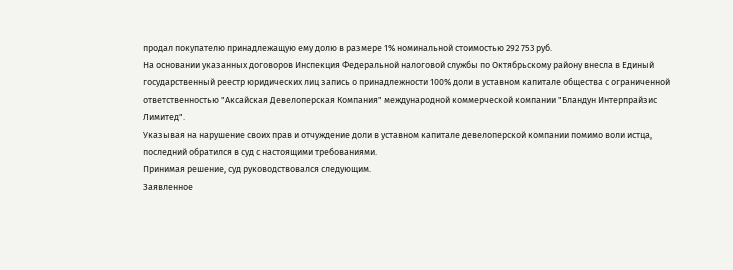продал покупателю принадлежащую ему долю в размере 1% номинальной стоимостью 292 753 руб.
На основании указанных договоров Инспекция Федеральной налоговой службы по Октябрьскому району внесла в Единый государственный реестр юридических лиц запись о принадлежности 100% доли в уставном капитале общества с ограниченной ответственностью "Аксайская Девелоперская Компания" международной коммерческой компании "Бландун Интерпрайзис Лимитед".
Указывая на нарушение своих прав и отчуждение доли в уставном капитале девелоперской компании помимо воли истца, последний обратился в суд с настоящими требованиями.
Принимая решение, суд руководствовался следующим.
Заявленное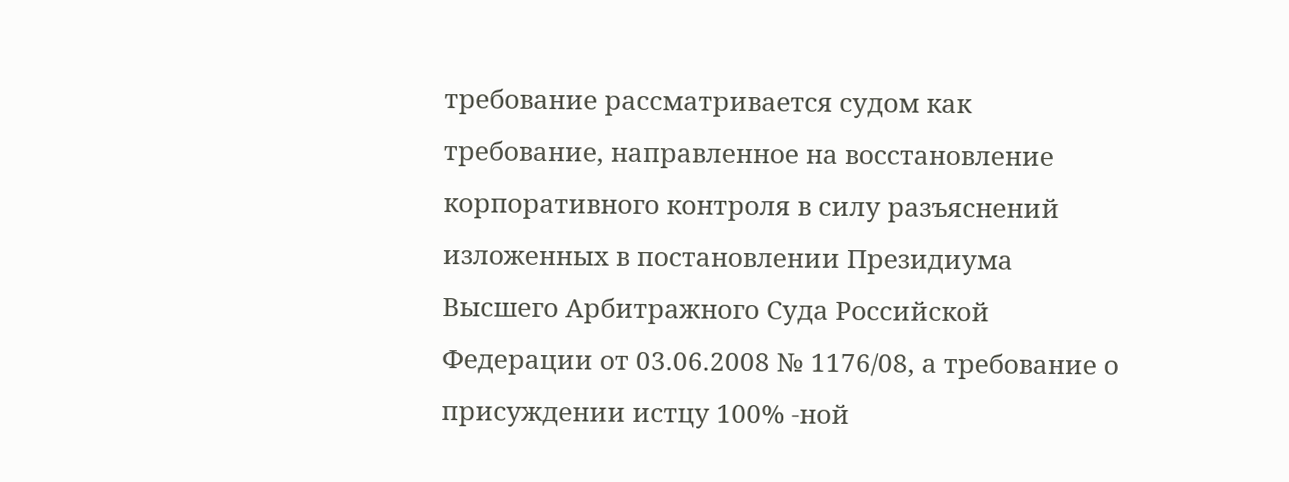требование рассматривается судом как требование, направленное на восстановление корпоративного контроля в силу разъяснений изложенных в постановлении Президиума Высшего Арбитражного Суда Российской Федерации от 03.06.2008 № 1176/08, а требование о присуждении истцу 100% -ной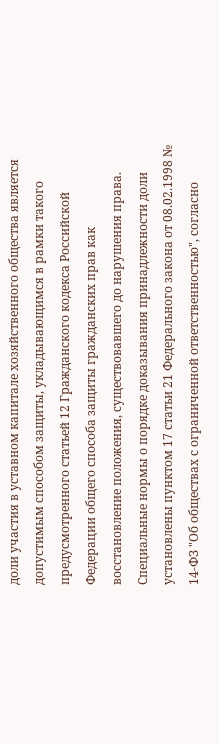доли участия в уставном капитале хозяйственного общества является допустимым способом защиты, укладывающимся в рамки такого предусмотренного статьей 12 Гражданского кодекса Российской Федерации общего способа защиты гражданских прав как восстановление положения, существовавшего до нарушения права.
Специальные нормы о порядке доказывания принадлежности доли установлены пунктом 17 статьи 21 Федерального закона от 08.02.1998 № 14-ФЗ "Об обществах с ограниченной ответственностью", согласно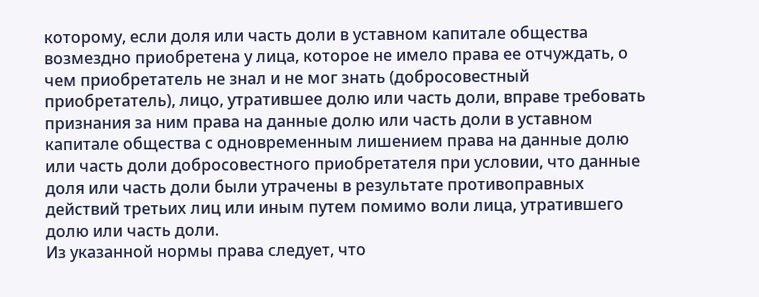которому, если доля или часть доли в уставном капитале общества возмездно приобретена у лица, которое не имело права ее отчуждать, о чем приобретатель не знал и не мог знать (добросовестный приобретатель), лицо, утратившее долю или часть доли, вправе требовать признания за ним права на данные долю или часть доли в уставном капитале общества с одновременным лишением права на данные долю или часть доли добросовестного приобретателя при условии, что данные доля или часть доли были утрачены в результате противоправных действий третьих лиц или иным путем помимо воли лица, утратившего долю или часть доли.
Из указанной нормы права следует, что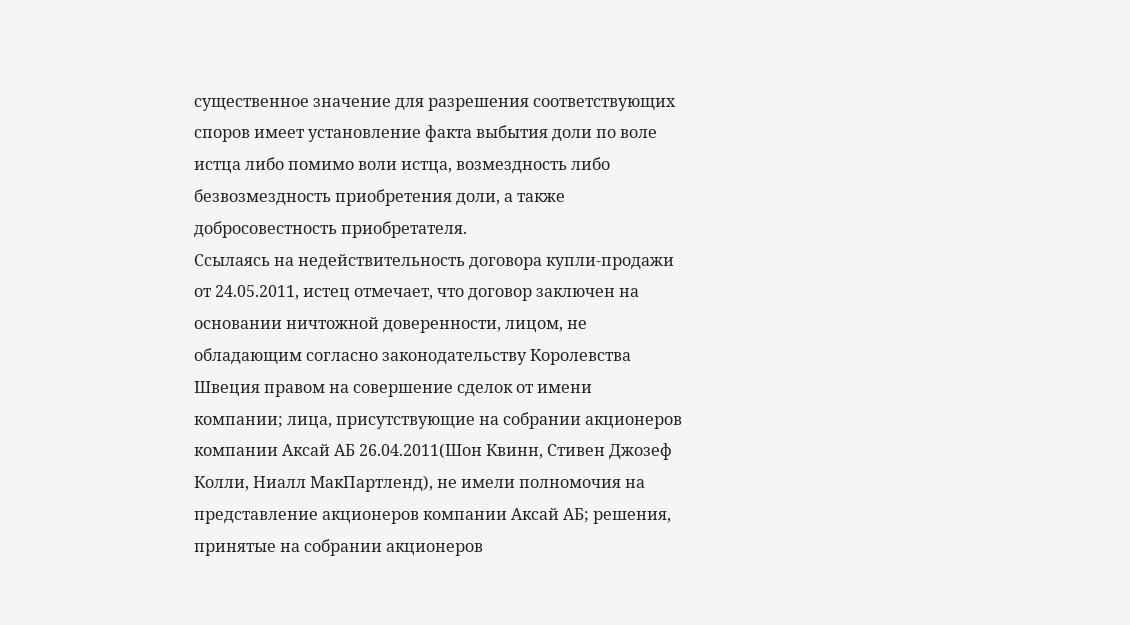существенное значение для разрешения соответствующих споров имеет установление факта выбытия доли по воле истца либо помимо воли истца, возмездность либо безвозмездность приобретения доли, а также добросовестность приобретателя.
Ссылаясь на недействительность договора купли-продажи от 24.05.2011, истец отмечает, что договор заключен на основании ничтожной доверенности, лицом, не обладающим согласно законодательству Королевства Швеция правом на совершение сделок от имени компании; лица, присутствующие на собрании акционеров компании Аксай АБ 26.04.2011(Шон Квинн, Стивен Джозеф Колли, Ниалл МакПартленд), не имели полномочия на представление акционеров компании Аксай АБ; решения, принятые на собрании акционеров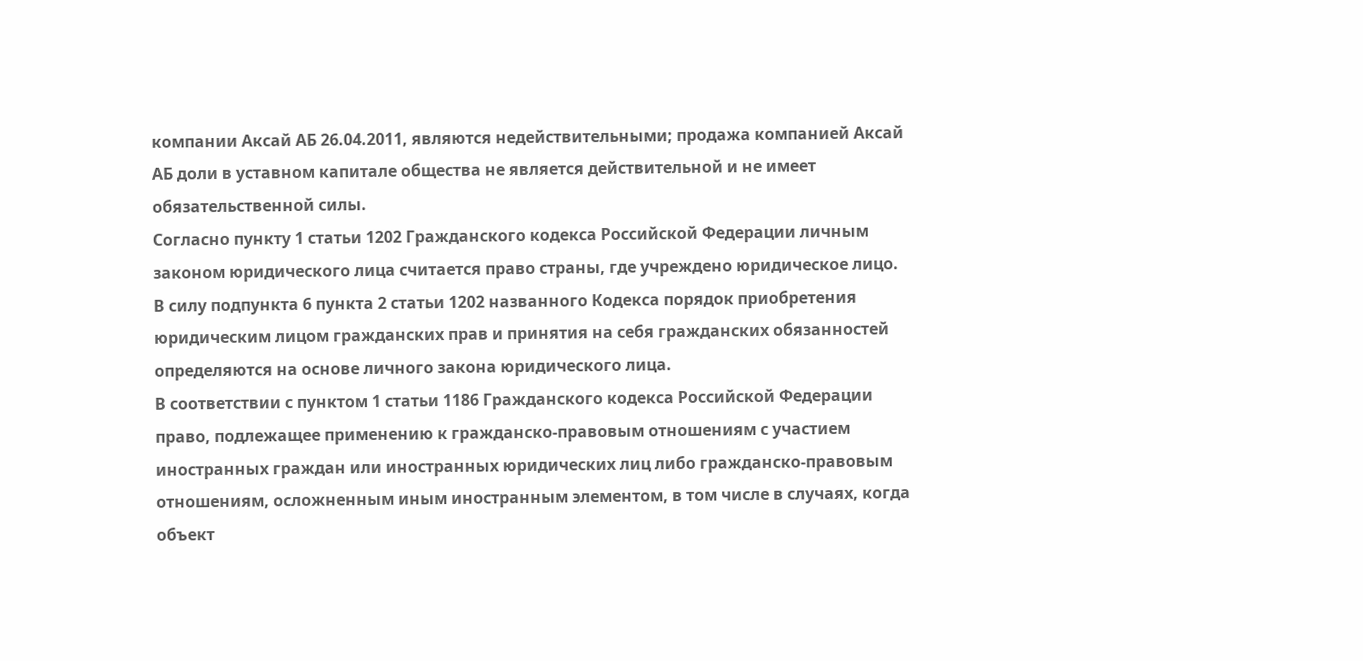компании Аксай АБ 26.04.2011, являются недействительными; продажа компанией Аксай АБ доли в уставном капитале общества не является действительной и не имеет обязательственной силы.
Согласно пункту 1 статьи 1202 Гражданского кодекса Российской Федерации личным законом юридического лица считается право страны, где учреждено юридическое лицо.
В силу подпункта 6 пункта 2 статьи 1202 названного Кодекса порядок приобретения юридическим лицом гражданских прав и принятия на себя гражданских обязанностей определяются на основе личного закона юридического лица.
В соответствии с пунктом 1 статьи 1186 Гражданского кодекса Российской Федерации право, подлежащее применению к гражданско-правовым отношениям с участием иностранных граждан или иностранных юридических лиц либо гражданско-правовым отношениям, осложненным иным иностранным элементом, в том числе в случаях, когда объект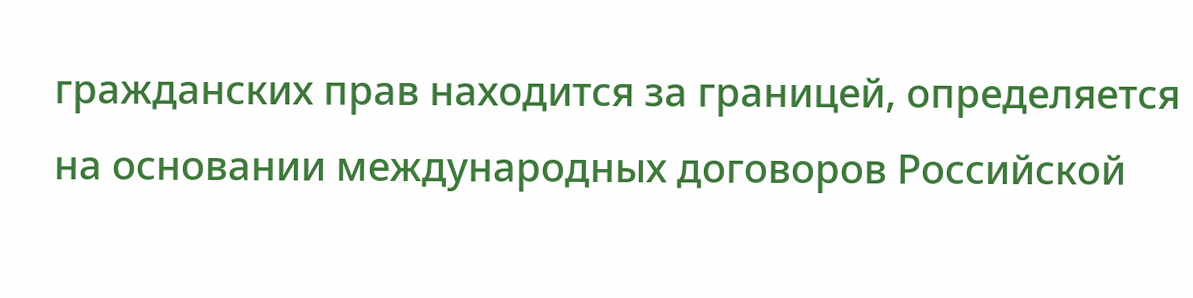гражданских прав находится за границей, определяется на основании международных договоров Российской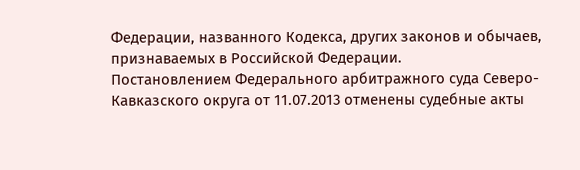Федерации, названного Кодекса, других законов и обычаев, признаваемых в Российской Федерации.
Постановлением Федерального арбитражного суда Северо-Кавказского округа от 11.07.2013 отменены судебные акты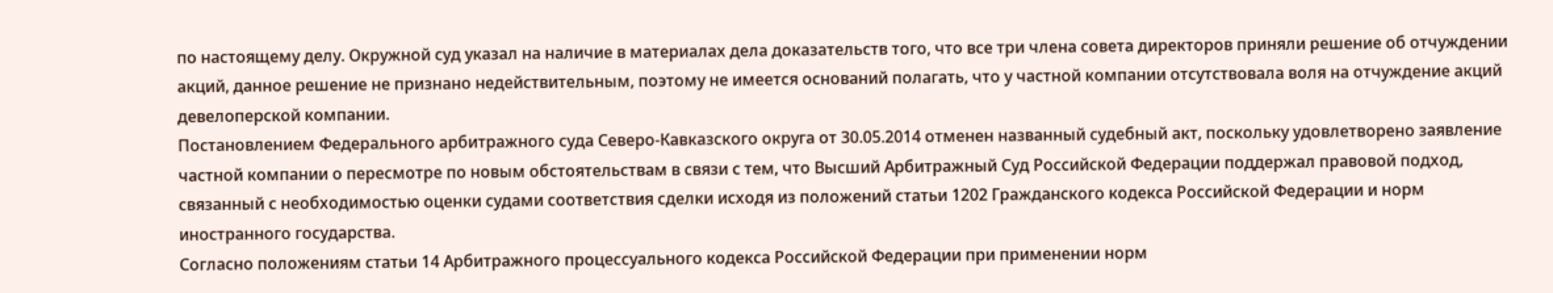по настоящему делу. Окружной суд указал на наличие в материалах дела доказательств того, что все три члена совета директоров приняли решение об отчуждении акций, данное решение не признано недействительным, поэтому не имеется оснований полагать, что у частной компании отсутствовала воля на отчуждение акций девелоперской компании.
Постановлением Федерального арбитражного суда Северо-Кавказского округа от 30.05.2014 отменен названный судебный акт, поскольку удовлетворено заявление частной компании о пересмотре по новым обстоятельствам в связи с тем, что Высший Арбитражный Суд Российской Федерации поддержал правовой подход, связанный с необходимостью оценки судами соответствия сделки исходя из положений статьи 1202 Гражданского кодекса Российской Федерации и норм иностранного государства.
Согласно положениям статьи 14 Арбитражного процессуального кодекса Российской Федерации при применении норм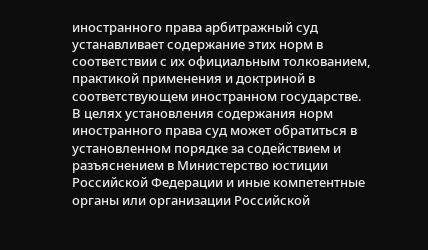иностранного права арбитражный суд устанавливает содержание этих норм в соответствии с их официальным толкованием, практикой применения и доктриной в соответствующем иностранном государстве.
В целях установления содержания норм иностранного права суд может обратиться в установленном порядке за содействием и разъяснением в Министерство юстиции Российской Федерации и иные компетентные органы или организации Российской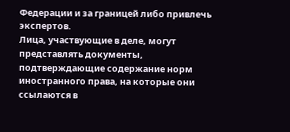Федерации и за границей либо привлечь экспертов.
Лица, участвующие в деле, могут представлять документы, подтверждающие содержание норм иностранного права, на которые они ссылаются в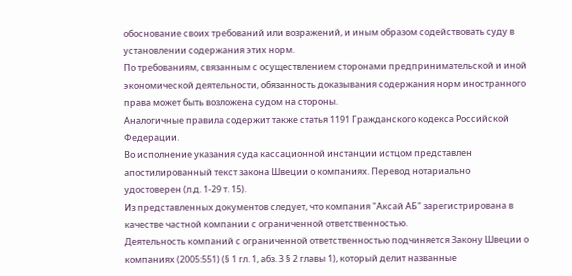обоснование своих требований или возражений, и иным образом содействовать суду в установлении содержания этих норм.
По требованиям, связанным с осуществлением сторонами предпринимательской и иной экономической деятельности, обязанность доказывания содержания норм иностранного права может быть возложена судом на стороны.
Аналогичные правила содержит также статья 1191 Гражданского кодекса Российской Федерации.
Во исполнение указания суда кассационной инстанции истцом представлен апостилированный текст закона Швеции о компаниях. Перевод нотариально удостоверен (л.д. 1-29 т. 15).
Из представленных документов следует, что компания "Аксай АБ" зарегистрирована в качестве частной компании с ограниченной ответственностью.
Деятельность компаний с ограниченной ответственностью подчиняется Закону Швеции о компаниях (2005:551) (§ 1 гл. 1, абз. 3 § 2 главы 1), который делит названные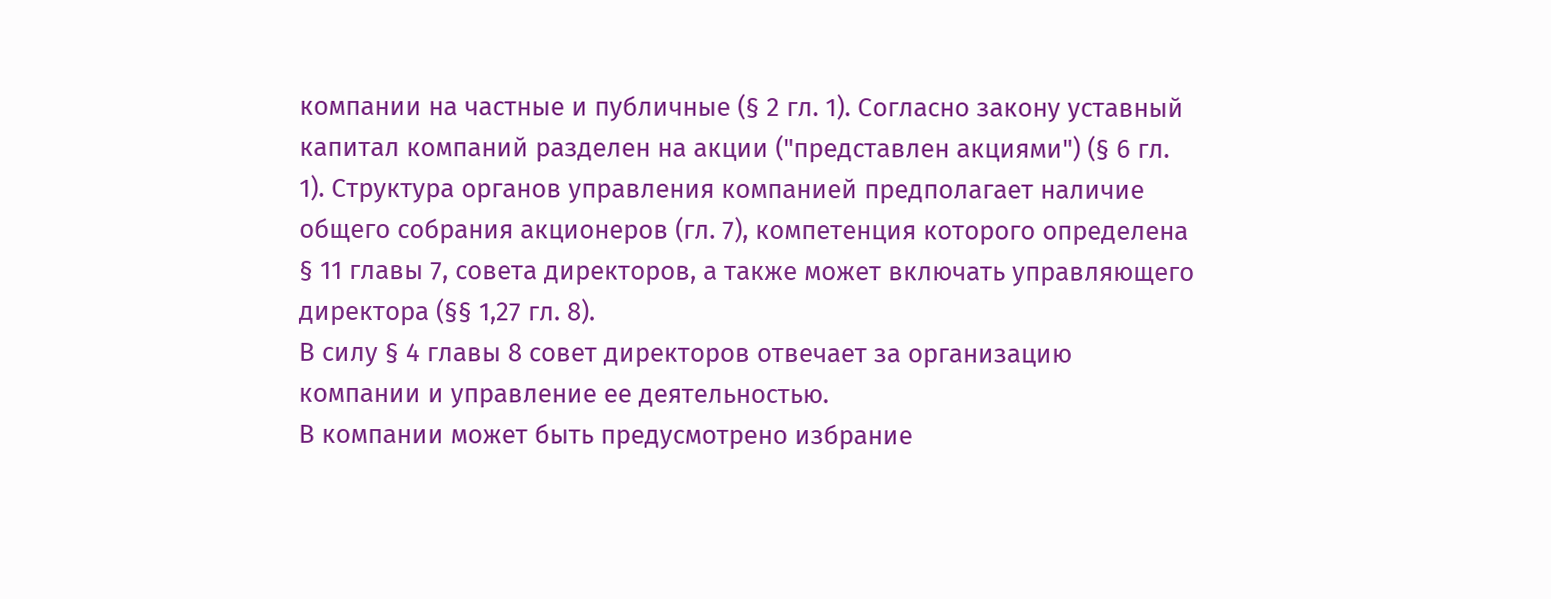компании на частные и публичные (§ 2 гл. 1). Согласно закону уставный капитал компаний разделен на акции ("представлен акциями") (§ 6 гл. 1). Структура органов управления компанией предполагает наличие общего собрания акционеров (гл. 7), компетенция которого определена § 11 главы 7, совета директоров, а также может включать управляющего директора (§§ 1,27 гл. 8).
В силу § 4 главы 8 совет директоров отвечает за организацию компании и управление ее деятельностью.
В компании может быть предусмотрено избрание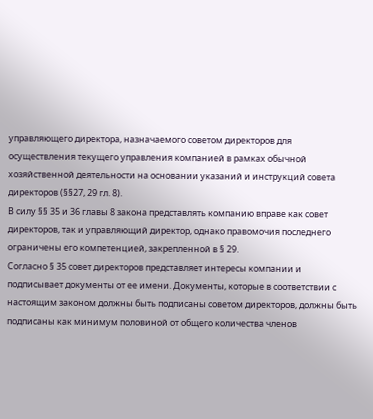управляющего директора, назначаемого советом директоров для осуществления текущего управления компанией в рамках обычной хозяйственной деятельности на основании указаний и инструкций совета директоров (§§27, 29 гл. 8).
В силу §§ 35 и 36 главы 8 закона представлять компанию вправе как совет директоров, так и управляющий директор, однако правомочия последнего ограничены его компетенцией, закрепленной в § 29.
Согласно § 35 совет директоров представляет интересы компании и подписывает документы от ее имени. Документы, которые в соответствии с настоящим законом должны быть подписаны советом директоров, должны быть подписаны как минимум половиной от общего количества членов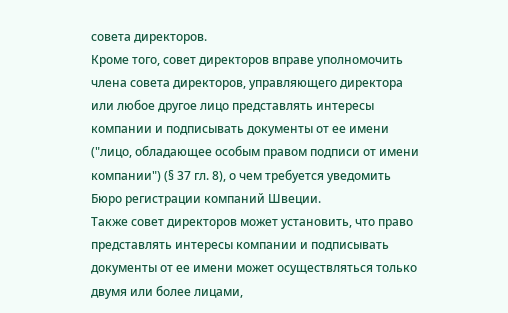совета директоров.
Кроме того, совет директоров вправе уполномочить члена совета директоров, управляющего директора или любое другое лицо представлять интересы компании и подписывать документы от ее имени ("лицо, обладающее особым правом подписи от имени компании") (§ 37 гл. 8), о чем требуется уведомить Бюро регистрации компаний Швеции.
Также совет директоров может установить, что право представлять интересы компании и подписывать документы от ее имени может осуществляться только двумя или более лицами,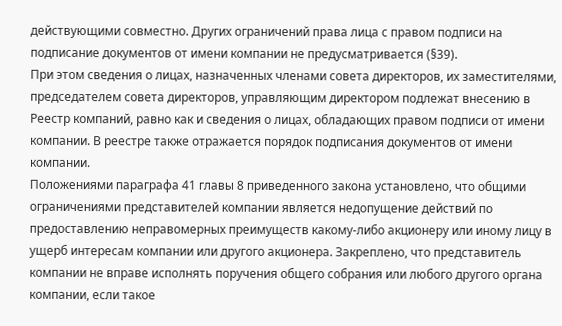действующими совместно. Других ограничений права лица с правом подписи на подписание документов от имени компании не предусматривается (§39).
При этом сведения о лицах, назначенных членами совета директоров, их заместителями, председателем совета директоров, управляющим директором подлежат внесению в Реестр компаний, равно как и сведения о лицах, обладающих правом подписи от имени компании. В реестре также отражается порядок подписания документов от имени компании.
Положениями параграфа 41 главы 8 приведенного закона установлено, что общими ограничениями представителей компании является недопущение действий по предоставлению неправомерных преимуществ какому-либо акционеру или иному лицу в ущерб интересам компании или другого акционера. Закреплено, что представитель компании не вправе исполнять поручения общего собрания или любого другого органа компании, если такое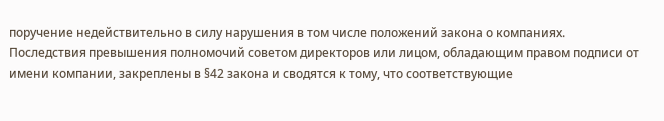поручение недействительно в силу нарушения в том числе положений закона о компаниях.
Последствия превышения полномочий советом директоров или лицом, обладающим правом подписи от имени компании, закреплены в §42 закона и сводятся к тому, что соответствующие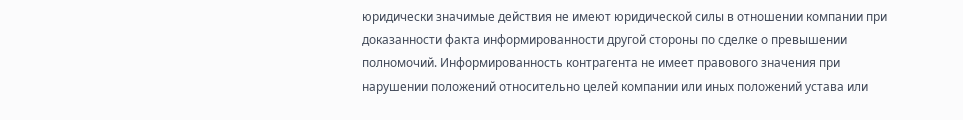юридически значимые действия не имеют юридической силы в отношении компании при доказанности факта информированности другой стороны по сделке о превышении полномочий. Информированность контрагента не имеет правового значения при нарушении положений относительно целей компании или иных положений устава или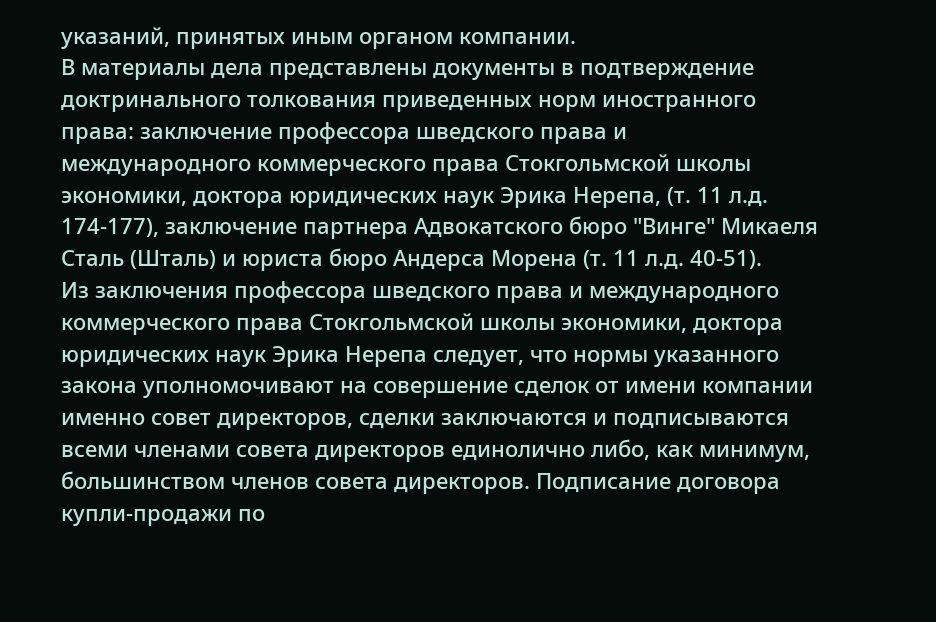указаний, принятых иным органом компании.
В материалы дела представлены документы в подтверждение доктринального толкования приведенных норм иностранного права: заключение профессора шведского права и международного коммерческого права Стокгольмской школы экономики, доктора юридических наук Эрика Нерепа, (т. 11 л.д. 174-177), заключение партнера Адвокатского бюро "Винге" Микаеля Сталь (Шталь) и юриста бюро Андерса Морена (т. 11 л.д. 40-51).
Из заключения профессора шведского права и международного коммерческого права Стокгольмской школы экономики, доктора юридических наук Эрика Нерепа следует, что нормы указанного закона уполномочивают на совершение сделок от имени компании именно совет директоров, сделки заключаются и подписываются всеми членами совета директоров единолично либо, как минимум, большинством членов совета директоров. Подписание договора купли-продажи по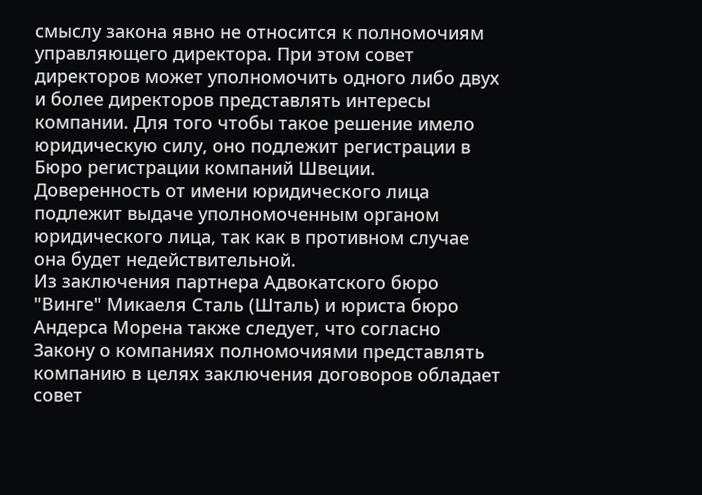смыслу закона явно не относится к полномочиям управляющего директора. При этом совет директоров может уполномочить одного либо двух и более директоров представлять интересы компании. Для того чтобы такое решение имело юридическую силу, оно подлежит регистрации в Бюро регистрации компаний Швеции. Доверенность от имени юридического лица подлежит выдаче уполномоченным органом юридического лица, так как в противном случае она будет недействительной.
Из заключения партнера Адвокатского бюро "Винге" Микаеля Сталь (Шталь) и юриста бюро Андерса Морена также следует, что согласно Закону о компаниях полномочиями представлять компанию в целях заключения договоров обладает совет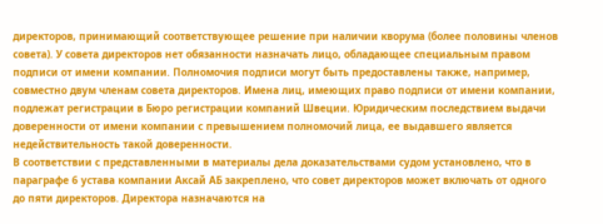директоров, принимающий соответствующее решение при наличии кворума (более половины членов совета). У совета директоров нет обязанности назначать лицо, обладающее специальным правом подписи от имени компании. Полномочия подписи могут быть предоставлены также, например, совместно двум членам совета директоров. Имена лиц, имеющих право подписи от имени компании, подлежат регистрации в Бюро регистрации компаний Швеции. Юридическим последствием выдачи доверенности от имени компании с превышением полномочий лица, ее выдавшего является недействительность такой доверенности.
В соответствии с представленными в материалы дела доказательствами судом установлено, что в параграфе 6 устава компании Аксай АБ закреплено, что совет директоров может включать от одного до пяти директоров. Директора назначаются на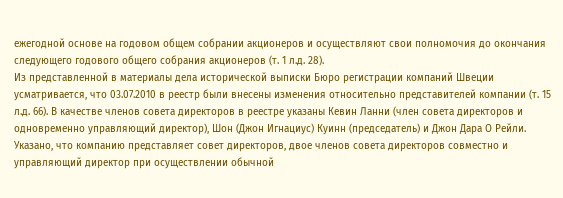ежегодной основе на годовом общем собрании акционеров и осуществляют свои полномочия до окончания следующего годового общего собрания акционеров (т. 1 л.д. 28).
Из представленной в материалы дела исторической выписки Бюро регистрации компаний Швеции усматривается, что 03.07.2010 в реестр были внесены изменения относительно представителей компании (т. 15 л.д. 66). В качестве членов совета директоров в реестре указаны Кевин Ланни (член совета директоров и одновременно управляющий директор), Шон (Джон Игнациус) Куинн (председатель) и Джон Дара О Рейли. Указано, что компанию представляет совет директоров, двое членов совета директоров совместно и управляющий директор при осуществлении обычной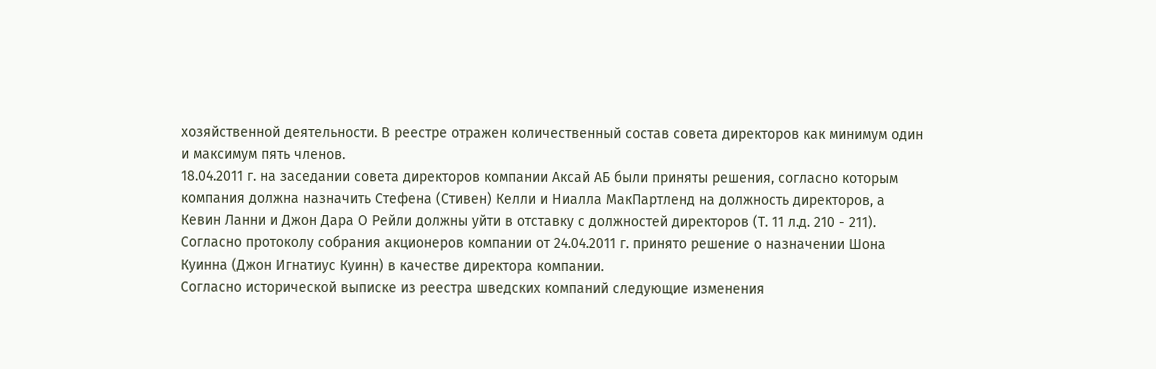хозяйственной деятельности. В реестре отражен количественный состав совета директоров как минимум один и максимум пять членов.
18.04.2011 г. на заседании совета директоров компании Аксай АБ были приняты решения, согласно которым компания должна назначить Стефена (Стивен) Келли и Ниалла МакПартленд на должность директоров, а Кевин Ланни и Джон Дара О Рейли должны уйти в отставку с должностей директоров (Т. 11 л.д. 210 - 211).
Согласно протоколу собрания акционеров компании от 24.04.2011 г. принято решение о назначении Шона Куинна (Джон Игнатиус Куинн) в качестве директора компании.
Согласно исторической выписке из реестра шведских компаний следующие изменения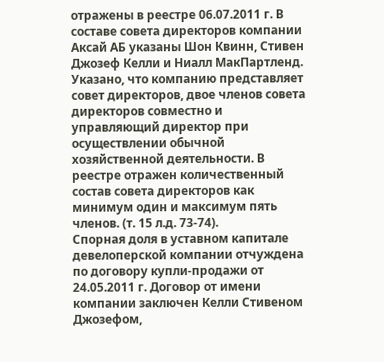отражены в реестре 06.07.2011 г. В составе совета директоров компании Аксай АБ указаны Шон Квинн, Стивен Джозеф Келли и Ниалл МакПартленд. Указано, что компанию представляет совет директоров, двое членов совета директоров совместно и управляющий директор при осуществлении обычной хозяйственной деятельности. В реестре отражен количественный состав совета директоров как минимум один и максимум пять членов. (т. 15 л.д. 73-74).
Спорная доля в уставном капитале девелоперской компании отчуждена по договору купли-продажи от 24.05.2011 г. Договор от имени компании заключен Келли Стивеном Джозефом,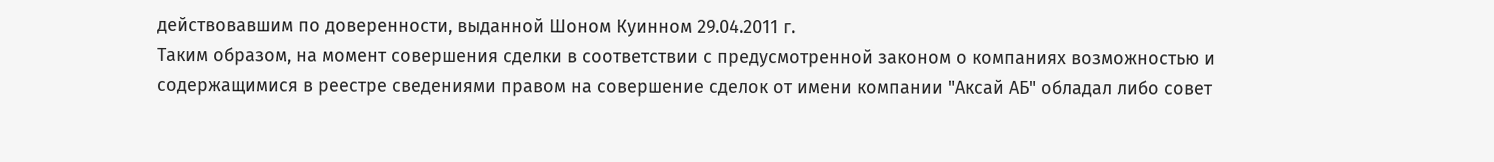действовавшим по доверенности, выданной Шоном Куинном 29.04.2011 г.
Таким образом, на момент совершения сделки в соответствии с предусмотренной законом о компаниях возможностью и содержащимися в реестре сведениями правом на совершение сделок от имени компании "Аксай АБ" обладал либо совет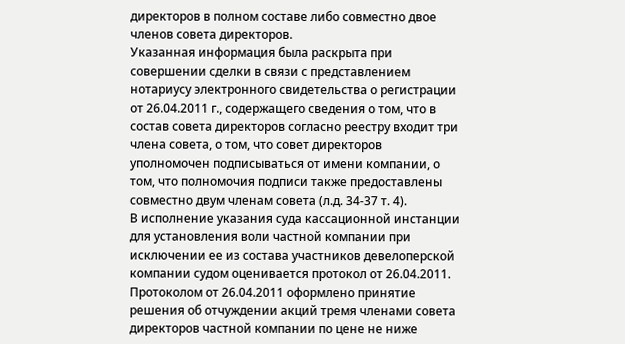директоров в полном составе либо совместно двое членов совета директоров.
Указанная информация была раскрыта при совершении сделки в связи с представлением нотариусу электронного свидетельства о регистрации от 26.04.2011 г., содержащего сведения о том, что в состав совета директоров согласно реестру входит три члена совета, о том, что совет директоров уполномочен подписываться от имени компании, о том, что полномочия подписи также предоставлены совместно двум членам совета (л.д. 34-37 т. 4).
В исполнение указания суда кассационной инстанции для установления воли частной компании при исключении ее из состава участников девелоперской компании судом оценивается протокол от 26.04.2011.
Протоколом от 26.04.2011 оформлено принятие решения об отчуждении акций тремя членами совета директоров частной компании по цене не ниже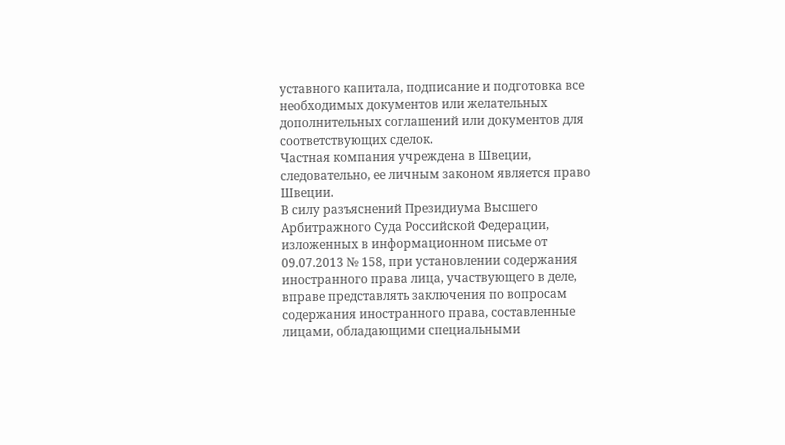уставного капитала, подписание и подготовка все необходимых документов или желательных дополнительных соглашений или документов для соответствующих сделок.
Частная компания учреждена в Швеции, следовательно, ее личным законом является право Швеции.
В силу разъяснений Президиума Высшего Арбитражного Суда Российской Федерации, изложенных в информационном письме от 09.07.2013 № 158, при установлении содержания иностранного права лица, участвующего в деле, вправе представлять заключения по вопросам содержания иностранного права, составленные лицами, обладающими специальными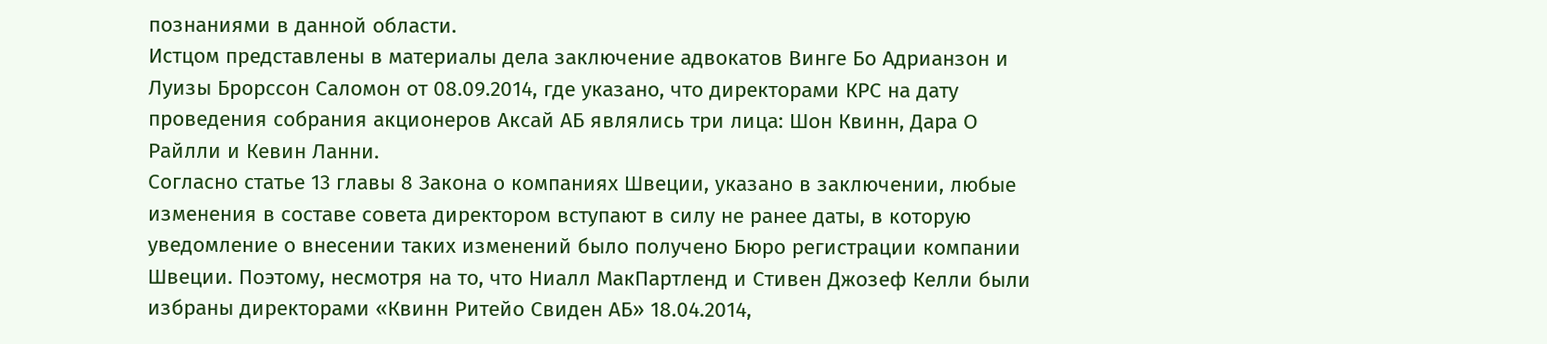познаниями в данной области.
Истцом представлены в материалы дела заключение адвокатов Винге Бо Адрианзон и Луизы Брорссон Саломон от 08.09.2014, где указано, что директорами КРС на дату проведения собрания акционеров Аксай АБ являлись три лица: Шон Квинн, Дара О Райлли и Кевин Ланни.
Согласно статье 13 главы 8 Закона о компаниях Швеции, указано в заключении, любые изменения в составе совета директором вступают в силу не ранее даты, в которую уведомление о внесении таких изменений было получено Бюро регистрации компании Швеции. Поэтому, несмотря на то, что Ниалл МакПартленд и Стивен Джозеф Келли были избраны директорами «Квинн Ритейо Свиден АБ» 18.04.2014,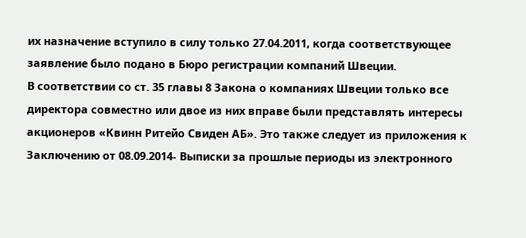их назначение вступило в силу только 27.04.2011, когда соответствующее заявление было подано в Бюро регистрации компаний Швеции.
В соответствии со ст. 35 главы 8 Закона о компаниях Швеции только все директора совместно или двое из них вправе были представлять интересы акционеров «Квинн Ритейо Свиден АБ». Это также следует из приложения к Заключению от 08.09.2014- Выписки за прошлые периоды из электронного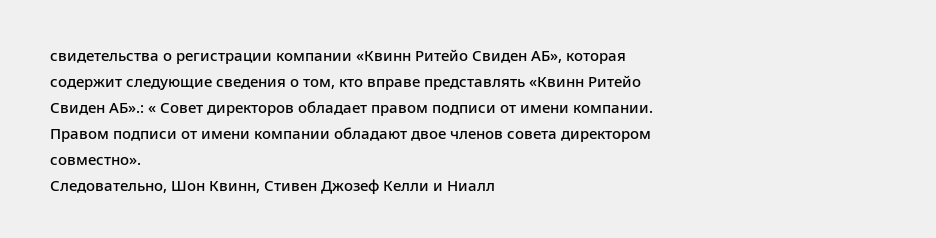свидетельства о регистрации компании «Квинн Ритейо Свиден АБ», которая содержит следующие сведения о том, кто вправе представлять «Квинн Ритейо Свиден АБ».: « Совет директоров обладает правом подписи от имени компании. Правом подписи от имени компании обладают двое членов совета директором совместно».
Следовательно, Шон Квинн, Стивен Джозеф Келли и Ниалл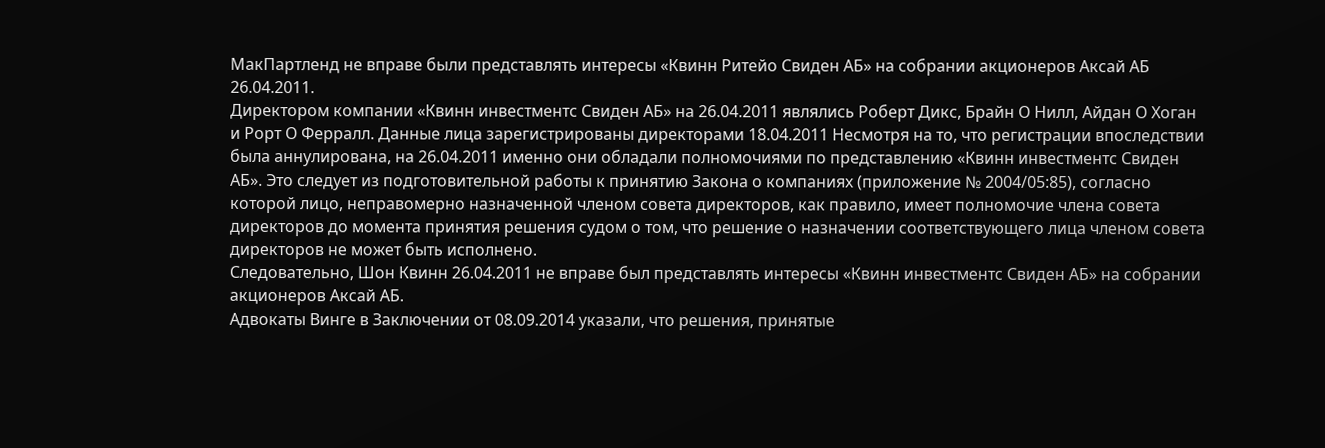МакПартленд не вправе были представлять интересы «Квинн Ритейо Свиден АБ» на собрании акционеров Аксай АБ 26.04.2011.
Директором компании «Квинн инвестментс Свиден АБ» на 26.04.2011 являлись Роберт Дикс, Брайн О Нилл, Айдан О Хоган и Рорт О Ферралл. Данные лица зарегистрированы директорами 18.04.2011 Несмотря на то, что регистрации впоследствии была аннулирована, на 26.04.2011 именно они обладали полномочиями по представлению «Квинн инвестментс Свиден АБ». Это следует из подготовительной работы к принятию Закона о компаниях (приложение № 2004/05:85), согласно которой лицо, неправомерно назначенной членом совета директоров, как правило, имеет полномочие члена совета директоров до момента принятия решения судом о том, что решение о назначении соответствующего лица членом совета директоров не может быть исполнено.
Следовательно, Шон Квинн 26.04.2011 не вправе был представлять интересы «Квинн инвестментс Свиден АБ» на собрании акционеров Аксай АБ.
Адвокаты Винге в Заключении от 08.09.2014 указали, что решения, принятые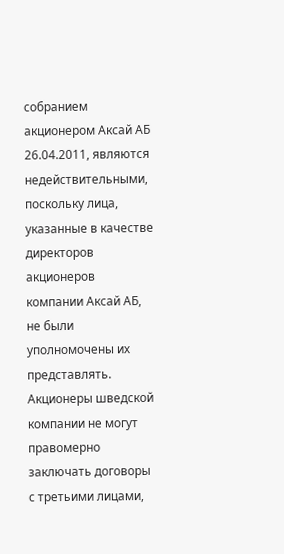собранием акционером Аксай АБ 26.04.2011, являются недействительными, поскольку лица, указанные в качестве директоров акционеров компании Аксай АБ, не были уполномочены их представлять. Акционеры шведской компании не могут правомерно заключать договоры с третьими лицами,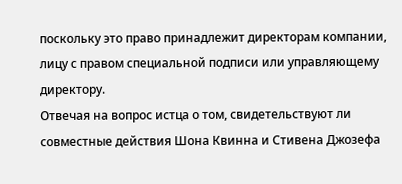поскольку это право принадлежит директорам компании, лицу с правом специальной подписи или управляющему директору.
Отвечая на вопрос истца о том, свидетельствуют ли совместные действия Шона Квинна и Стивена Джозефа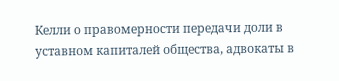Келли о правомерности передачи доли в уставном капиталей общества, адвокаты в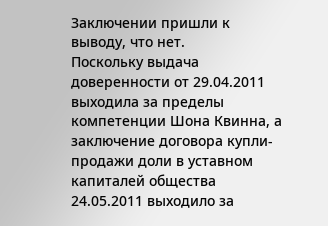Заключении пришли к выводу, что нет.
Поскольку выдача доверенности от 29.04.2011 выходила за пределы компетенции Шона Квинна, а заключение договора купли-продажи доли в уставном капиталей общества 24.05.2011 выходило за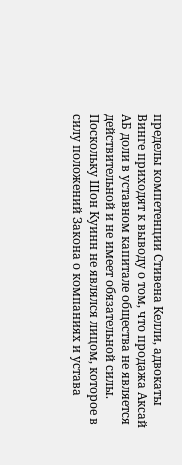пределы компетенции Стивена Келли, адвокаты Винге приходят к выводу о том, что продажа Аксай АБ доли в уставном капитале общества не является действительной и не имеет обязательной силы.
Поскольку Шон Куинн не являлся лицом, которое в силу положений Закона о компаниях и устава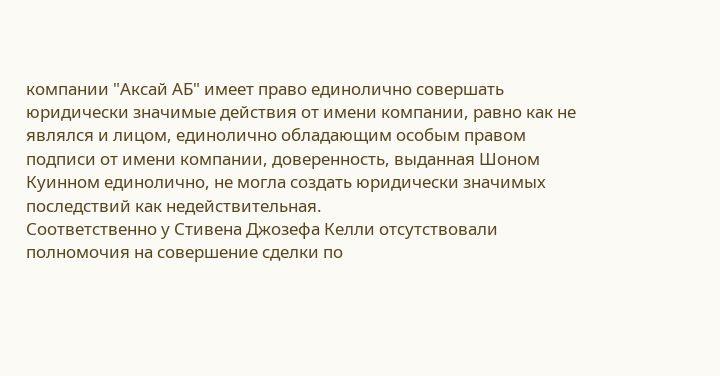компании "Аксай АБ" имеет право единолично совершать юридически значимые действия от имени компании, равно как не являлся и лицом, единолично обладающим особым правом подписи от имени компании, доверенность, выданная Шоном Куинном единолично, не могла создать юридически значимых последствий как недействительная.
Соответственно у Стивена Джозефа Келли отсутствовали полномочия на совершение сделки по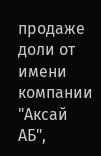продаже доли от имени компании "Аксай АБ",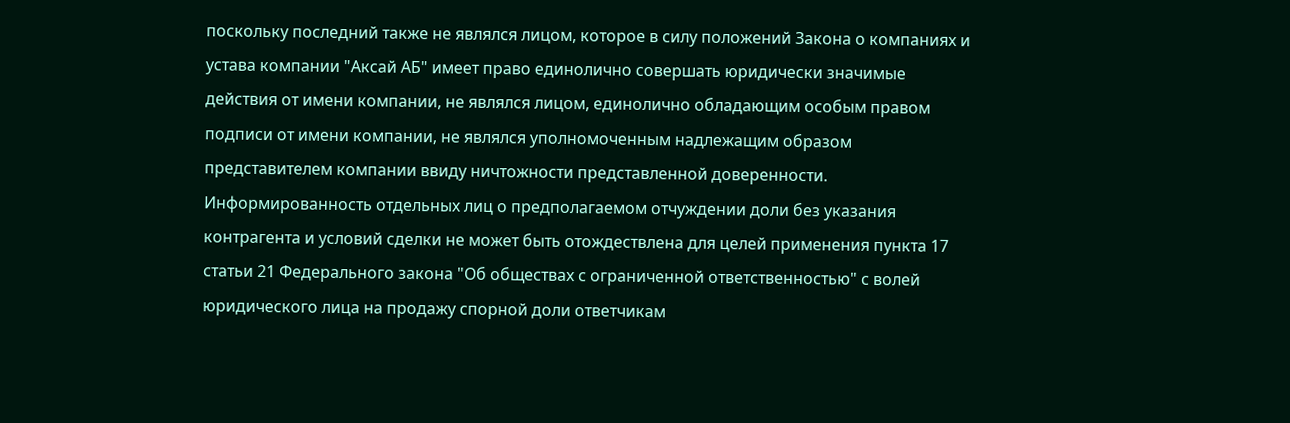поскольку последний также не являлся лицом, которое в силу положений Закона о компаниях и устава компании "Аксай АБ" имеет право единолично совершать юридически значимые действия от имени компании, не являлся лицом, единолично обладающим особым правом подписи от имени компании, не являлся уполномоченным надлежащим образом представителем компании ввиду ничтожности представленной доверенности.
Информированность отдельных лиц о предполагаемом отчуждении доли без указания контрагента и условий сделки не может быть отождествлена для целей применения пункта 17 статьи 21 Федерального закона "Об обществах с ограниченной ответственностью" с волей юридического лица на продажу спорной доли ответчикам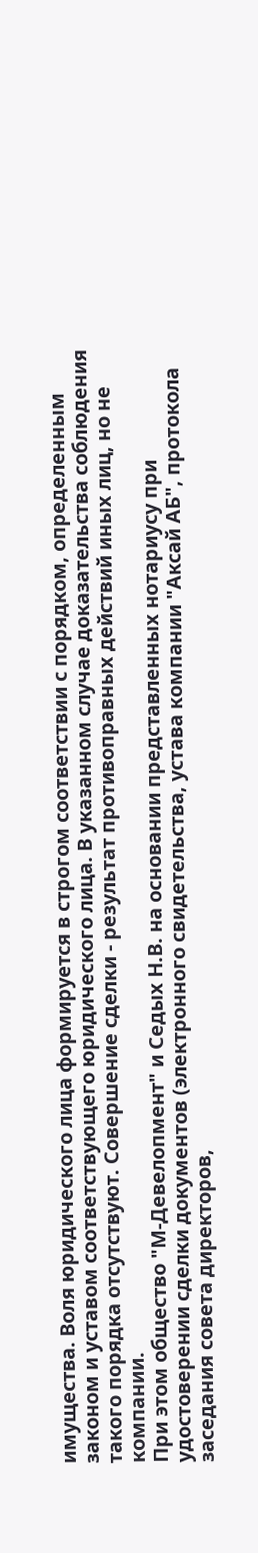имущества. Воля юридического лица формируется в строгом соответствии с порядком, определенным законом и уставом соответствующего юридического лица. В указанном случае доказательства соблюдения такого порядка отсутствуют. Совершение сделки - результат противоправных действий иных лиц, но не компании.
При этом общество "М-Девелопмент" и Седых Н.В. на основании представленных нотариусу при удостоверении сделки документов (электронного свидетельства, устава компании "Аксай АБ", протокола заседания совета директоров,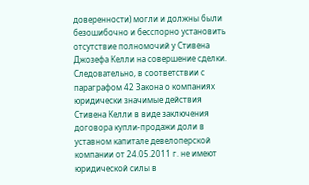доверенности) могли и должны были безошибочно и бесспорно установить отсутствие полномочий у Стивена Джозефа Келли на совершение сделки.
Следовательно, в соответствии с параграфом 42 Закона о компаниях юридически значимые действия Стивена Келли в виде заключения договора купли-продажи доли в уставном капитале девелоперской компании от 24.05.2011 г. не имеют юридической силы в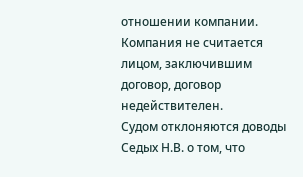отношении компании. Компания не считается лицом, заключившим договор, договор недействителен.
Судом отклоняются доводы Седых Н.В. о том, что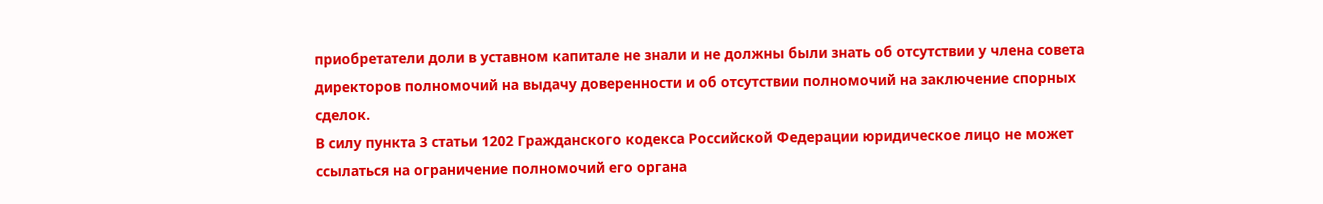приобретатели доли в уставном капитале не знали и не должны были знать об отсутствии у члена совета директоров полномочий на выдачу доверенности и об отсутствии полномочий на заключение спорных сделок.
В силу пункта 3 статьи 1202 Гражданского кодекса Российской Федерации юридическое лицо не может ссылаться на ограничение полномочий его органа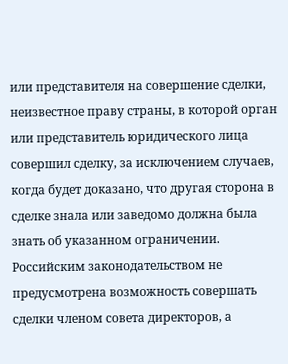или представителя на совершение сделки, неизвестное праву страны, в которой орган или представитель юридического лица совершил сделку, за исключением случаев, когда будет доказано, что другая сторона в сделке знала или заведомо должна была знать об указанном ограничении.
Российским законодательством не предусмотрена возможность совершать сделки членом совета директоров, а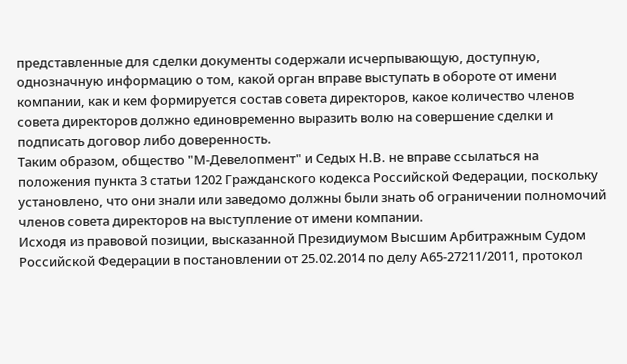представленные для сделки документы содержали исчерпывающую, доступную, однозначную информацию о том, какой орган вправе выступать в обороте от имени компании, как и кем формируется состав совета директоров, какое количество членов совета директоров должно единовременно выразить волю на совершение сделки и подписать договор либо доверенность.
Таким образом, общество "М-Девелопмент" и Седых Н.В. не вправе ссылаться на положения пункта 3 статьи 1202 Гражданского кодекса Российской Федерации, поскольку установлено, что они знали или заведомо должны были знать об ограничении полномочий членов совета директоров на выступление от имени компании.
Исходя из правовой позиции, высказанной Президиумом Высшим Арбитражным Судом Российской Федерации в постановлении от 25.02.2014 по делу А65-27211/2011, протокол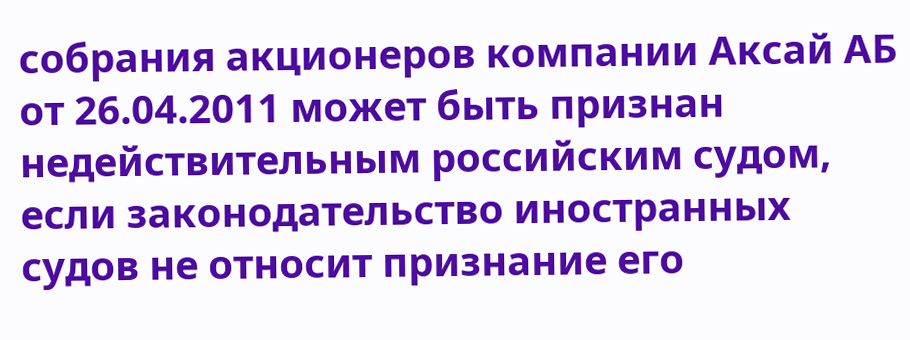собрания акционеров компании Аксай АБ от 26.04.2011 может быть признан недействительным российским судом, если законодательство иностранных судов не относит признание его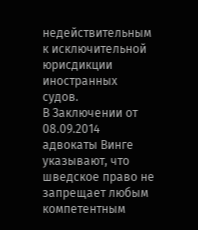недействительным к исключительной юрисдикции иностранных судов.
В Заключении от 08.09.2014 адвокаты Винге указывают, что шведское право не запрещает любым компетентным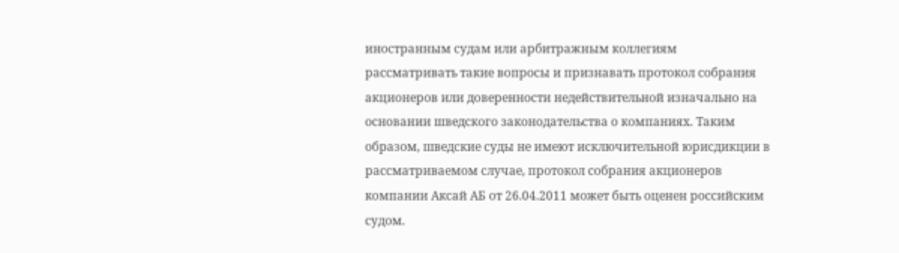иностранным судам или арбитражным коллегиям рассматривать такие вопросы и признавать протокол собрания акционеров или доверенности недействительной изначально на основании шведского законодательства о компаниях. Таким образом, шведские суды не имеют исключительной юрисдикции в рассматриваемом случае, протокол собрания акционеров компании Аксай АБ от 26.04.2011 может быть оценен российским судом.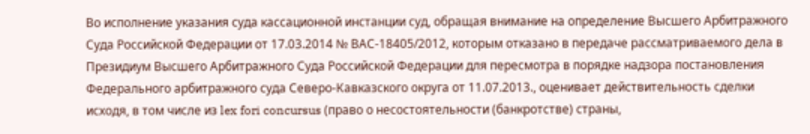Во исполнение указания суда кассационной инстанции суд, обращая внимание на определение Высшего Арбитражного Суда Российской Федерации от 17.03.2014 № ВАС-18405/2012, которым отказано в передаче рассматриваемого дела в Президиум Высшего Арбитражного Суда Российской Федерации для пересмотра в порядке надзора постановления Федерального арбитражного суда Северо-Кавказского округа от 11.07.2013., оценивает действительность сделки исходя, в том числе из lex fori concursus (право о несостоятельности (банкротстве) страны,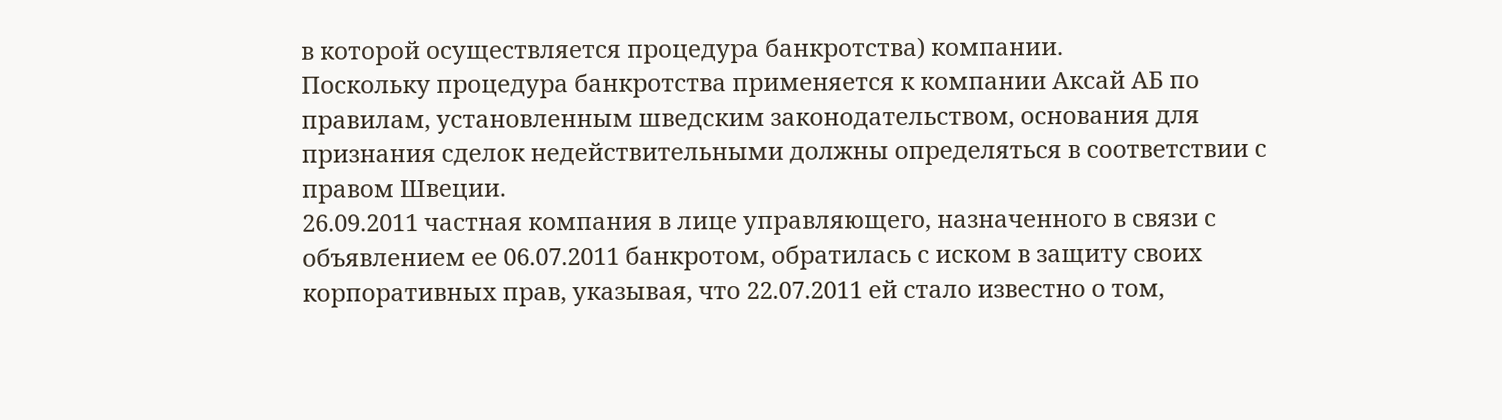в которой осуществляется процедура банкротства) компании.
Поскольку процедура банкротства применяется к компании Аксай АБ по правилам, установленным шведским законодательством, основания для признания сделок недействительными должны определяться в соответствии с правом Швеции.
26.09.2011 частная компания в лице управляющего, назначенного в связи с объявлением ее 06.07.2011 банкротом, обратилась с иском в защиту своих корпоративных прав, указывая, что 22.07.2011 ей стало известно о том,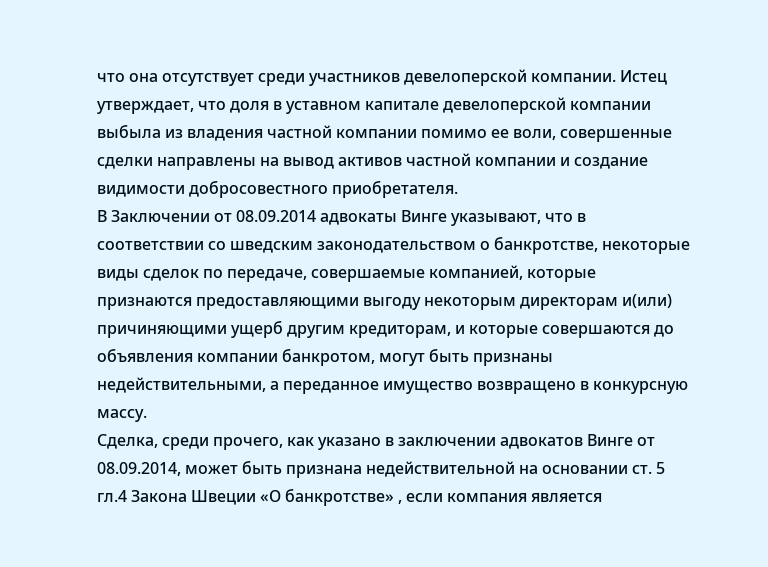что она отсутствует среди участников девелоперской компании. Истец утверждает, что доля в уставном капитале девелоперской компании выбыла из владения частной компании помимо ее воли, совершенные сделки направлены на вывод активов частной компании и создание видимости добросовестного приобретателя.
В Заключении от 08.09.2014 адвокаты Винге указывают, что в соответствии со шведским законодательством о банкротстве, некоторые виды сделок по передаче, совершаемые компанией, которые признаются предоставляющими выгоду некоторым директорам и(или) причиняющими ущерб другим кредиторам, и которые совершаются до объявления компании банкротом, могут быть признаны недействительными, а переданное имущество возвращено в конкурсную массу.
Сделка, среди прочего, как указано в заключении адвокатов Винге от 08.09.2014, может быть признана недействительной на основании ст. 5 гл.4 Закона Швеции «О банкротстве» , если компания является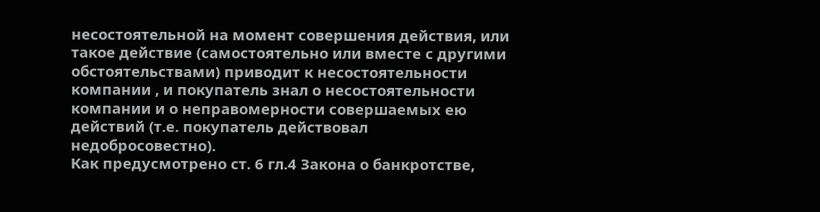несостоятельной на момент совершения действия, или такое действие (самостоятельно или вместе с другими обстоятельствами) приводит к несостоятельности компании , и покупатель знал о несостоятельности компании и о неправомерности совершаемых ею действий (т.е. покупатель действовал недобросовестно).
Как предусмотрено ст. 6 гл.4 Закона о банкротстве,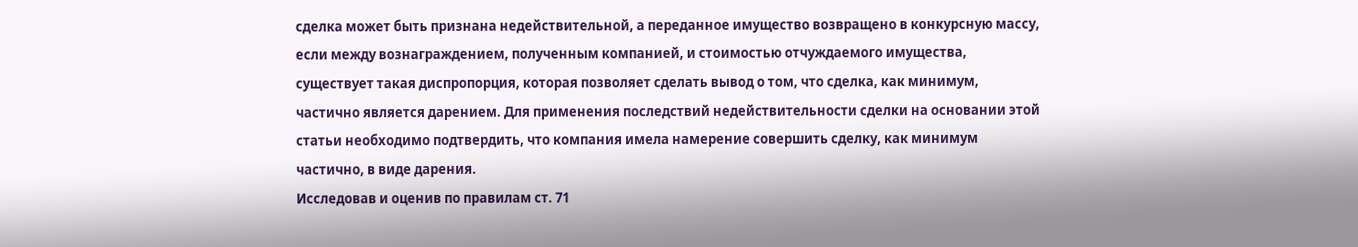сделка может быть признана недействительной, а переданное имущество возвращено в конкурсную массу, если между вознаграждением, полученным компанией, и стоимостью отчуждаемого имущества, существует такая диспропорция, которая позволяет сделать вывод о том, что сделка, как минимум, частично является дарением. Для применения последствий недействительности сделки на основании этой статьи необходимо подтвердить, что компания имела намерение совершить сделку, как минимум частично, в виде дарения.
Исследовав и оценив по правилам ст. 71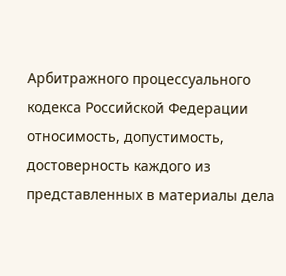Арбитражного процессуального кодекса Российской Федерации относимость, допустимость, достоверность каждого из представленных в материалы дела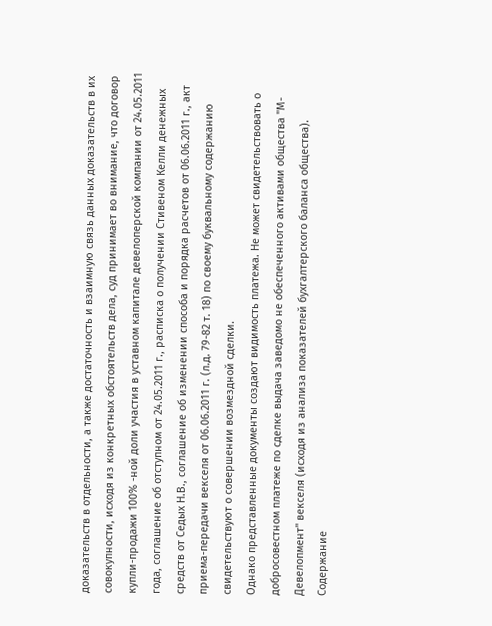доказательств в отдельности, а также достаточность и взаимную связь данных доказательств в их совокупности, исходя из конкретных обстоятельств дела, суд принимает во внимание, что договор купли-продажи 100% -ной доли участия в уставном капитале девелоперской компании от 24.05.2011 года, соглашение об отступном от 24.05.2011 г., расписка о получении Стивеном Келли денежных средств от Седых Н.В., соглашение об изменении способа и порядка расчетов от 06.06.2011 г., акт приема-передачи векселя от 06.06.2011 г. (л.д. 79-82 т. 18) по своему буквальному содержанию свидетельствуют о совершении возмездной сделки.
Однако представленные документы создают видимость платежа. Не может свидетельствовать о добросовестном платеже по сделке выдача заведомо не обеспеченного активами общества "М-Девелопмент" векселя (исходя из анализа показателей бухгалтерского баланса общества). Содержание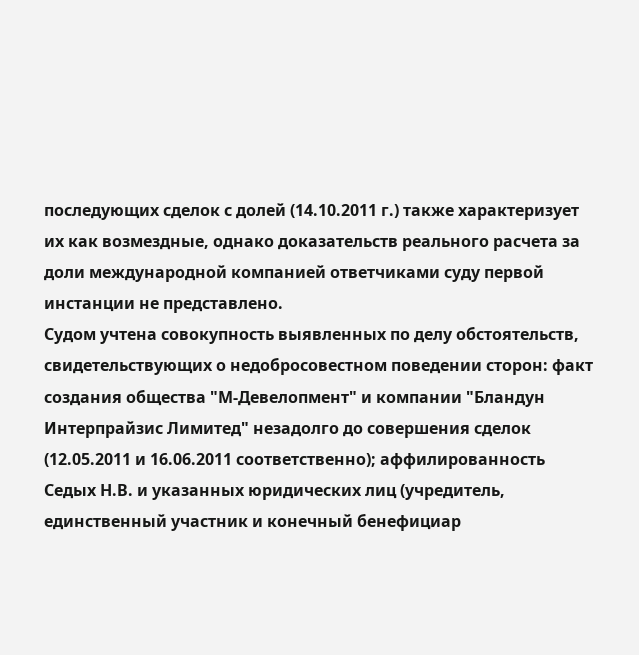последующих сделок с долей (14.10.2011 г.) также характеризует их как возмездные, однако доказательств реального расчета за доли международной компанией ответчиками суду первой инстанции не представлено.
Судом учтена совокупность выявленных по делу обстоятельств, свидетельствующих о недобросовестном поведении сторон: факт создания общества "М-Девелопмент" и компании "Бландун Интерпрайзис Лимитед" незадолго до совершения сделок (12.05.2011 и 16.06.2011 соответственно); аффилированность Седых Н.В. и указанных юридических лиц (учредитель, единственный участник и конечный бенефициар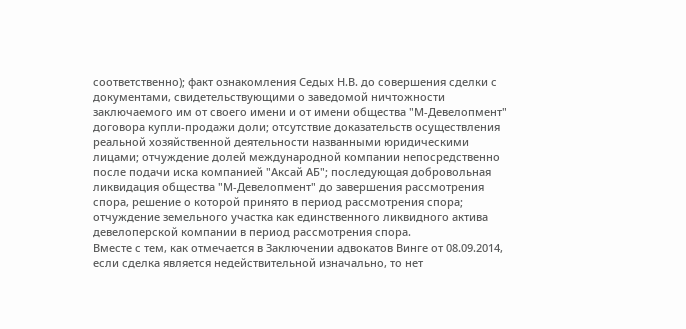соответственно); факт ознакомления Седых Н.В. до совершения сделки с документами, свидетельствующими о заведомой ничтожности заключаемого им от своего имени и от имени общества "М-Девелопмент" договора купли-продажи доли; отсутствие доказательств осуществления реальной хозяйственной деятельности названными юридическими лицами; отчуждение долей международной компании непосредственно после подачи иска компанией "Аксай АБ"; последующая добровольная ликвидация общества "М-Девелопмент" до завершения рассмотрения спора, решение о которой принято в период рассмотрения спора; отчуждение земельного участка как единственного ликвидного актива девелоперской компании в период рассмотрения спора.
Вместе с тем, как отмечается в Заключении адвокатов Винге от 08.09.2014, если сделка является недействительной изначально, то нет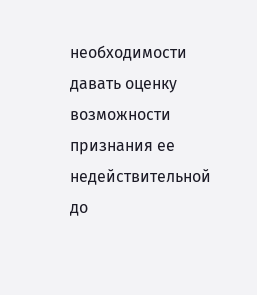необходимости давать оценку возможности признания ее недействительной до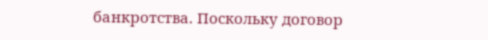банкротства. Поскольку договор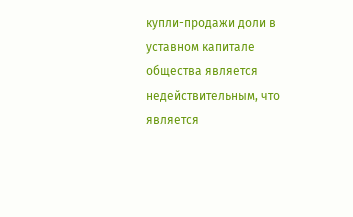купли-продажи доли в уставном капитале общества является недействительным, что является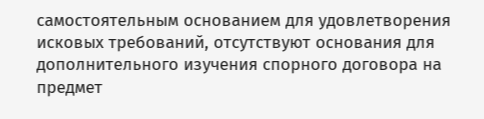самостоятельным основанием для удовлетворения исковых требований, отсутствуют основания для дополнительного изучения спорного договора на предмет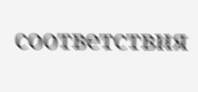соответствия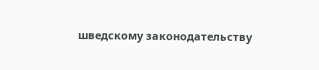шведскому законодательству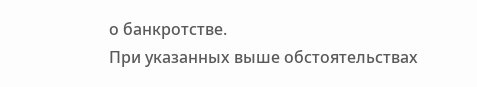о банкротстве.
При указанных выше обстоятельствах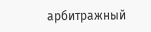арбитражный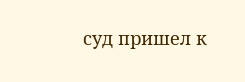суд пришел к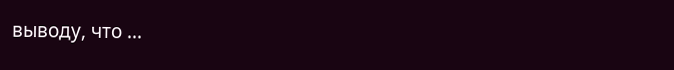выводу, что ...